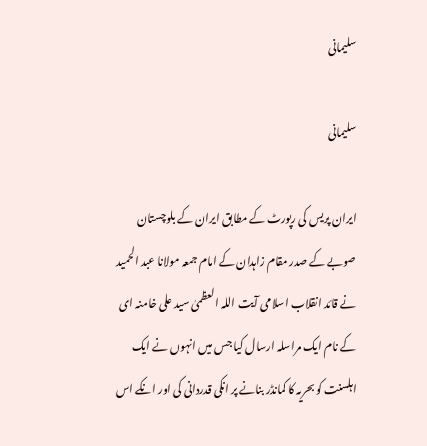سلیمانی

سلیمانی

ایران پریس کی رپورٹ کے مطابق ایران کے بلوچستان صوبے کے صدر مقام زاہدان کے امام جمعہ مولانا عبد الحمید نے قائد انقلاب اسلامی آیت اللہ العظمیٰ سید علی خامنہ ای کے نام ایک مراسلہ ارسال کیا جس میں انہوں نے ایک اہلسنت کو بحریہ کا کمانڈر بنانے پر انکی قدردانی کی اور انکے اس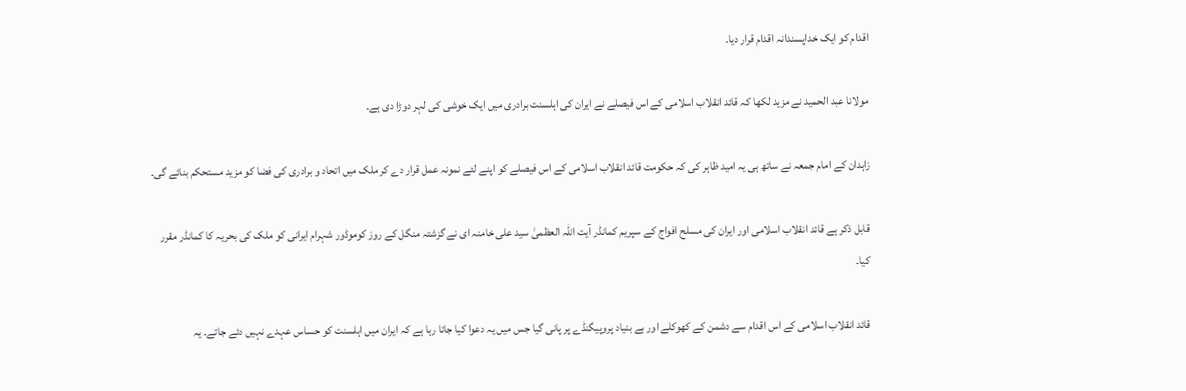اقدام کو ایک خداپسندانہ اقدام قرار دیا۔

مولانا عبد الحمید نے مزید لکھا کہ قائد انقلاب اسلامی کے اس فیصلے نے ایران کی اہلسنت برادری میں ایک خوشی کی لہر دوڑا دی ہے۔

زاہدان کے امام جمعہ نے ساتھ ہی یہ امید ظاہر کی کہ حکومت قائد انقلاب اسلامی کے اس فیصلے کو اپنے لئے نمونہ عمل قرار دے کر ملک میں اتحاد و برادری کی فضا کو مزید مستحکم بنائے گی۔

قابل ذکر ہے قائد انقلاب اسلامی اور ایران کی مسلح افواج کے سپریم کمانڈر آیت اللہ العظمیٰ سید علی خامنہ ای نے گزشتہ منگل کے روز کوموڈور شہرام ایرانی کو ملک کی بحریہ کا کمانڈر مقرر کیا۔

قائد انقلاب اسلامی کے اس اقدام سے دشمن کے کھوکلے اور بے بنیاد پروپیگنڈے پر پانی گیا جس میں یہ دعوا کیا جاتا رہا ہے کہ ایران میں اہلسنت کو حساس عہدے نہیں دئے جاتے۔ یہ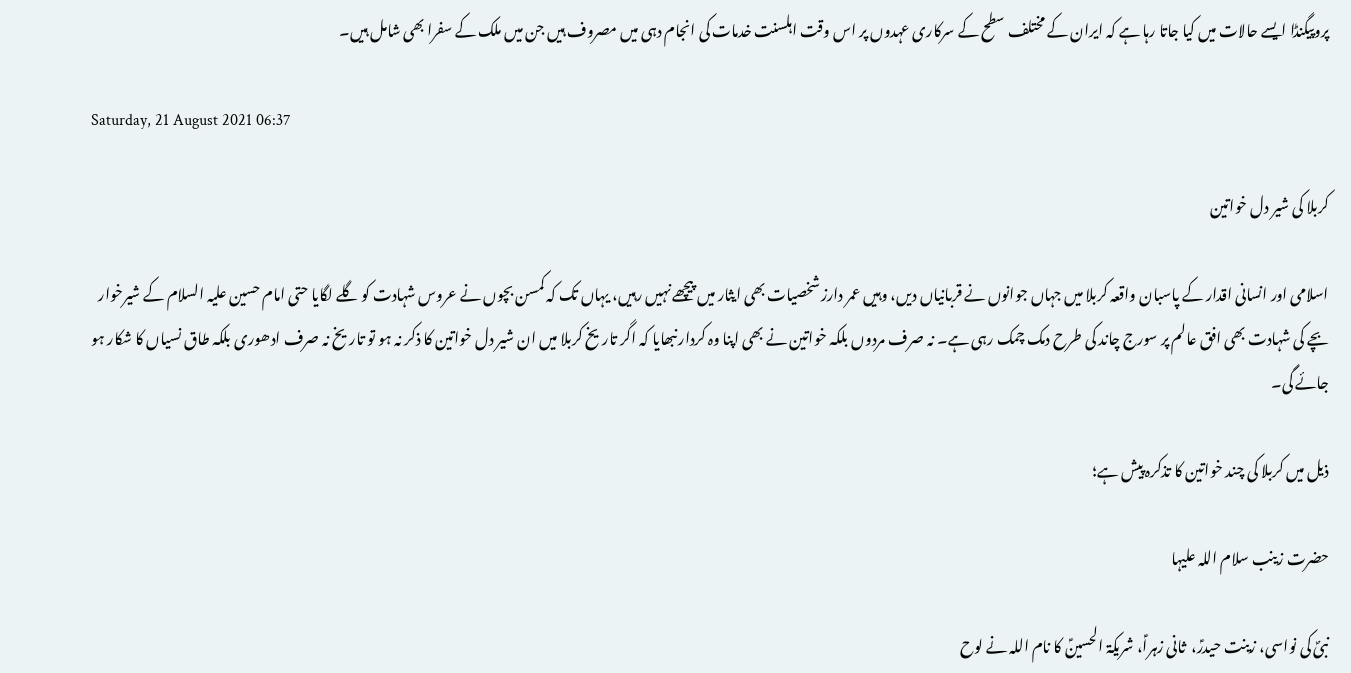پروپیگنڈا ایسے حالات میں کیا جاتا رہا ہے کہ ایران کے مختلف سطح کے سرکاری عہدوں پر اس وقت اہلسنت خدمات کی انجام دہی میں مصروف ہیں جن میں ملک کے سفرا بھی شامل ہیں۔

Saturday, 21 August 2021 06:37

کربلا کی شیر دل خواتین

اسلامی اور انسانی اقدار کے پاسبان واقعہ کربلا میں جہاں جوانوں نے قربانیاں دیں، وہیں عمر دارز شخصیات بھی ایثار میں پیچھے نہیں رہیں، یہاں تک کہ کمسن بچوں نے عروس شہادت کو گلے لگایا حتی امام حسین علیہ السلام کے شیرخوار بچے کی شہادت بھی افق عالم پر سورج چاند کی طرح دمک چمک رہی ہے۔ نہ صرف مردوں بلکہ خواتین نے بھی اپنا وہ کردار نبھایا کہ اگر تاریخ کربلا میں ان شیر دل خواتین کا ذکر نہ ہو تو تاریخ نہ صرف ادھوری بلکہ طاق نسیاں کا شکار ہو جائے گی۔

ذیل میں کربلا کی چند خواتین کا تذکرہ پیش ہے؛

حضرت زینب سلام اللہ علیہا

نبیؐ کی نواسی، زینت حیدرؑ،  ثانی زہراؑ، شریکۃ الحسینؑ کا نام اللہ نے لوح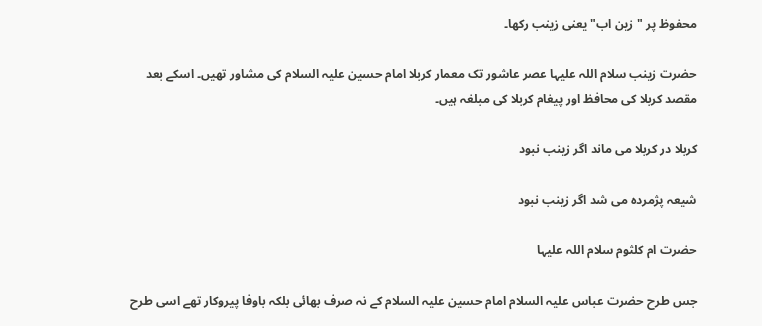محفوظ پر "زین اب" یعنی زینب رکھا۔

حضرت زینب سلام اللہ علیہا عصر عاشور تک معمار کربلا امام حسین علیہ السلام کی مشاور تھیں۔ اسکے بعد مقصد کربلا کی محافظ اور پیغام کربلا کی مبلغہ ہیں۔

کربلا در کربلا می ماند اگر زینب نبود

شیعہ پژمردہ می شد اگر زینب نبود

حضرت ام کلثوم سلام اللہ علیہا

جس طرح حضرت عباس علیہ السلام امام حسین علیہ السلام کے نہ صرف بھائی بلکہ باوفا پیروکار تھے اسی طرح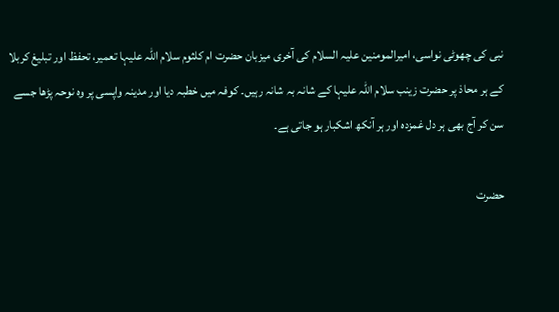نبی کی چھوٹی نواسی، امیرالمومنین علیہ السلام کی آخری میزبان حضرت ام کلثوم سلام اللہ علیہا تعمیر، تحفظ اور تبلیغ کربلا کے ہر محاذ پر حضرت زینب سلام اللہ علیہا کے شانہ بہ شانہ رہیں۔ کوفہ میں خطبہ دیا اور مدینہ واپسی پر وہ نوحہ پڑھا جسے سن کر آج بھی ہر دل غمزدہ اور ہر آنکھ اشکبار ہو جاتی ہے۔

حضرت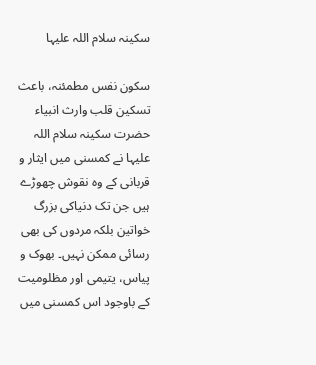سکینہ سلام اللہ علیہا

سکون نفس مطمئنہ، باعث تسکین قلب وارث انبیاء حضرت سکینہ سلام اللہ علیہا نے کمسنی میں ایثار و قربانی کے وہ نقوش چھوڑے ہیں جن تک دنیاکی بزرگ خواتین بلکہ مردوں کی بھی رسائی ممکن نہیں۔ بھوک و پیاس، یتیمی اور مظلومیت کے باوجود اس کمسنی میں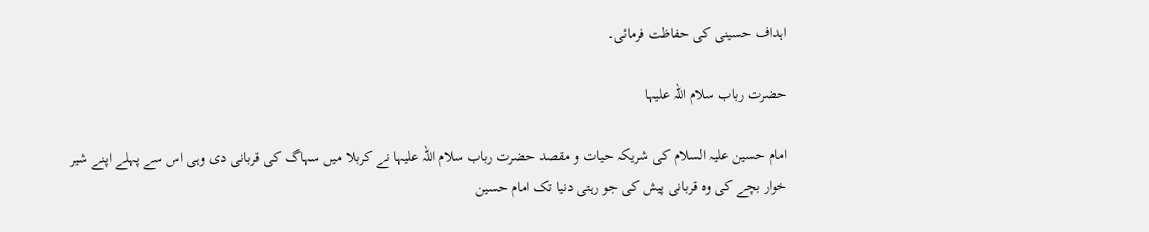اہداف حسینی کی حفاظت فرمائی۔

حضرت رباب سلام اللہ علیہا

امام حسین علیہ السلام کی شریکہ حیات و مقصد حضرت رباب سلام اللہ علیہا نے کربلا میں سہاگ کی قربانی دی وہی اس سے پہلے اپنے شیر خوار بچے کی وہ قربانی پیش کی جو رہتی دنیا تک امام حسین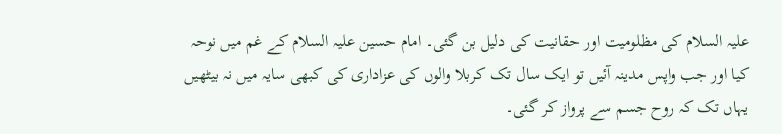علیہ السلام کی مظلومیت اور حقانیت کی دلیل بن گئی۔ امام حسین علیہ السلام کے غم میں نوحہ کیا اور جب واپس مدینہ آئیں تو ایک سال تک کربلا والوں کی عزاداری کی کبھی سایہ میں نہ بیٹھیں یہاں تک کہ روح جسم سے پرواز کر گئی۔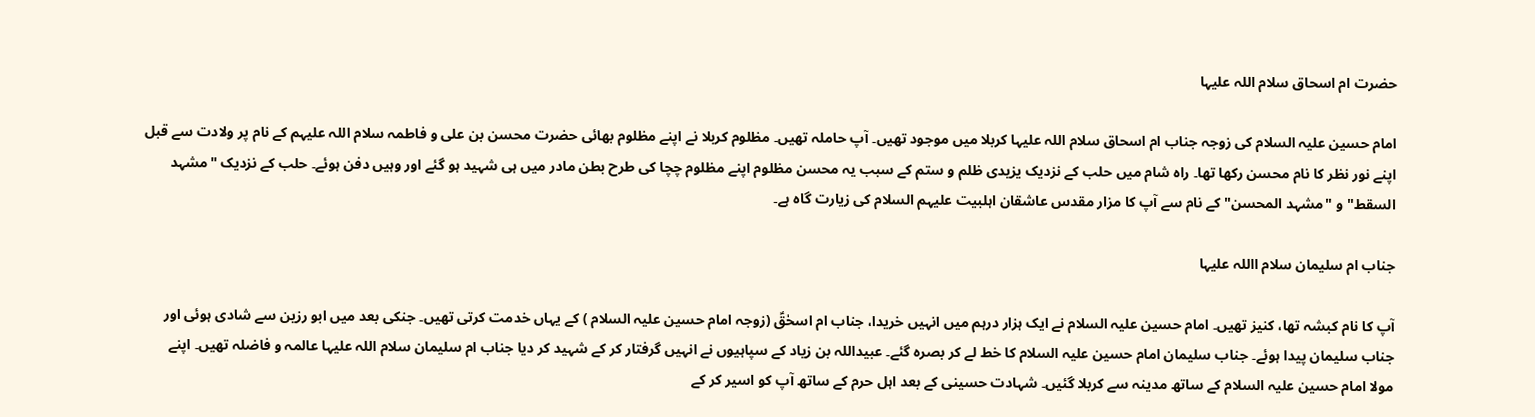حضرت ام اسحاق سلام اللہ علیہا

امام حسین علیہ السلام کی زوجہ جناب ام اسحاق سلام اللہ علیہا کربلا میں موجود تھیں۔ آپ حاملہ تھیں۔ مظلوم کربلا نے اپنے مظلوم بھائی حضرت محسن بن علی و فاطمہ سلام اللہ علیہم کے نام پر ولادت سے قبل اپنے نور نظر کا نام محسن رکھا تھا۔ راہ شام میں حلب کے نزدیک یزیدی ظلم و ستم کے سبب یہ محسن مظلوم اپنے مظلوم چچا کی طرح بطن مادر میں ہی شہید ہو گئے اور وہیں دفن ہوئے۔ حلب کے نزدیک "مشہد السقط" و "مشہد المحسن" کے نام سے آپ کا مزار مقدس عاشقان اہلبیت علیہم السلام کی زیارت گاہ ہے۔

جناب ام سلیمان سلام االلہ علیہا

آپ کا نام کبشہ تھا، کنیز تھیں۔ امام حسین علیہ السلام نے ایک ہزار درہم میں انہیں خریدا، جناب ام اسحٰقؑ (زوجہ امام حسین علیہ السلام ) کے یہاں خدمت کرتی تھیں۔ جنکی بعد میں ابو رزین سے شادی ہوئی اور جناب سلیمان پیدا ہوئے۔ جناب سلیمان امام حسین علیہ السلام کا خط لے کر بصرہ گئے۔ عبیداللہ بن زیاد کے سپاہیوں نے انہیں گرفتار کر کے شہید کر دیا جناب ام سلیمان سلام اللہ علیہا عالمہ و فاضلہ تھیں۔ اپنے مولا امام حسین علیہ السلام کے ساتھ مدینہ سے کربلا گئیں۔ شہادت حسینی کے بعد اہل حرم کے ساتھ آپ کو اسیر کر کے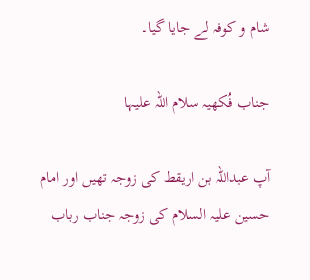شام و کوفہ لے جایا گیا۔

جناب فُکھیہ سلام اللہ علیہا

آپ عبداللہ بن اریقط کی زوجہ تھیں اور امام حسین علیہ السلام کی زوجہ جناب رباب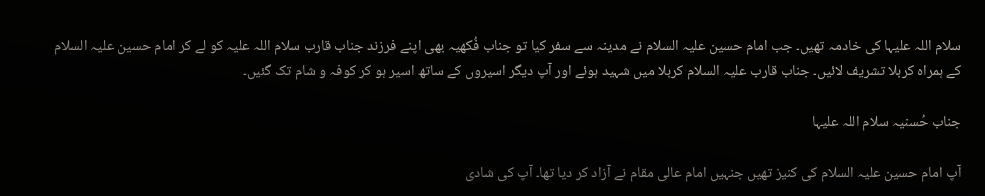سلام اللہ علیہا کی خادمہ تھیں۔ جب امام حسین علیہ السلام نے مدینہ سے سفر کیا تو جناب فُکھیہ بھی اپنے فرزند جناب قارب سلام اللہ علیہ کو لے کر امام حسین علیہ السلام کے ہمراہ کربلا تشریف لائیں۔ جناب قارب علیہ السلام کربلا میں شہید ہوئے اور آپ دیگر اسیروں کے ساتھ اسیر ہو کر کوفہ و شام تک گئیں۔

جناب حُسنیہ سلام اللہ علیہا

آپ امام حسین علیہ السلام کی کنیز تھیں جنہیں امام عالی مقام نے آزاد کر دیا تھا۔ آپ کی شادی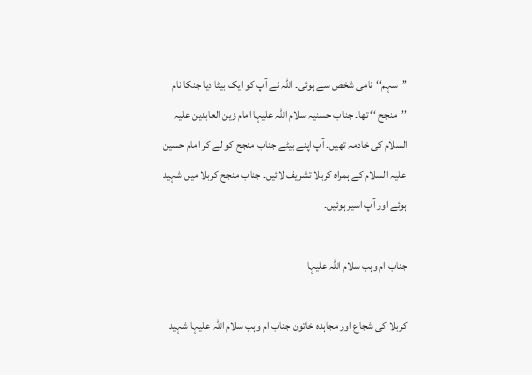’’سہم‘‘نامی شخص سے ہوئی۔ اللہ نے آپ کو ایک بیٹا دیا جنکا نام ’’منجح ‘‘ تھا۔ جناب حسنیہ سلام اللہ علیہا امام زین العابدین علیہ السلام کی خادمہ تھیں۔ آپ اپنے بیٹے جناب منجح کو لے کر امام حسین علیہ السلام کے ہمراہ کربلا تشریف لائیں۔ جناب منجح کربلا میں شہید ہوئے اور آپ اسیر ہوئیں۔

جناب ام وہب سلام اللہ علیہا

کربلا کی شجاع اور مجاہدہ خاتون جناب ام وہب سلام اللہ علیہا شہید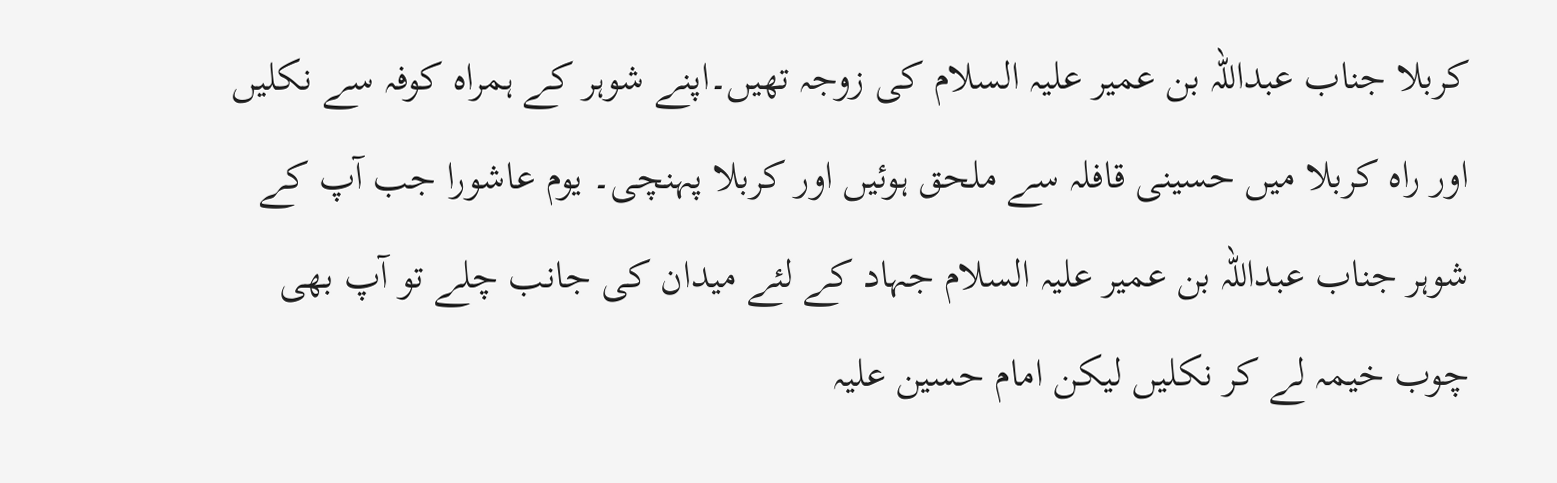کربلا جناب عبداللہ بن عمیر علیہ السلام کی زوجہ تھیں۔اپنے شوہر کے ہمراہ کوفہ سے نکلیں اور راہ کربلا میں حسینی قافلہ سے ملحق ہوئیں اور کربلا پہنچی۔ یوم عاشورا جب آپ کے شوہر جناب عبداللہ بن عمیر علیہ السلام جہاد کے لئے میدان کی جانب چلے تو آپ بھی چوب خیمہ لے کر نکلیں لیکن امام حسین علیہ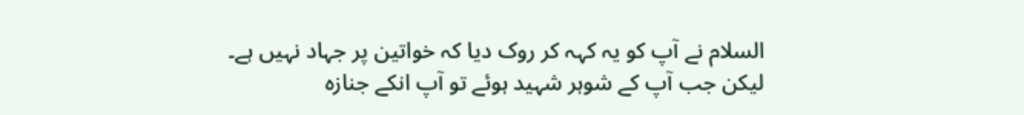السلام نے آپ کو یہ کہہ کر روک دیا کہ خواتین پر جہاد نہیں ہے۔ لیکن جب آپ کے شوہر شہید ہوئے تو آپ انکے جنازہ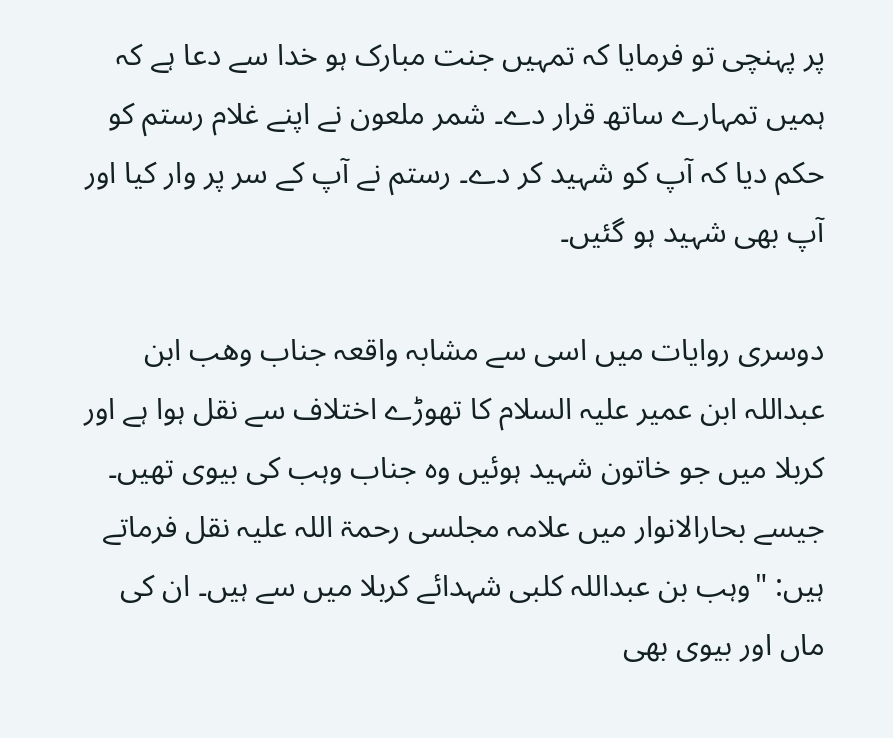پر پہنچی تو فرمایا کہ تمہیں جنت مبارک ہو خدا سے دعا ہے کہ ہمیں تمہارے ساتھ قرار دے۔ شمر ملعون نے اپنے غلام رستم کو حکم دیا کہ آپ کو شہید کر دے۔ رستم نے آپ کے سر پر وار کیا اور آپ بھی شہید ہو گئیں۔

دوسری روایات میں اسی سے مشابہ واقعہ جناب وھب ابن عبداللہ ابن عمیر علیہ السلام کا تھوڑے اختلاف سے نقل ہوا ہے اور کربلا میں جو خاتون شہید ہوئیں وہ جناب وہب کی بیوی تھیں۔ جیسے بحارالانوار میں علامہ مجلسی رحمۃ اللہ علیہ نقل فرماتے ہیں: "وہب بن عبداللہ کلبی شہدائے کربلا میں سے ہیں۔ ان کی ماں اور بیوی بھی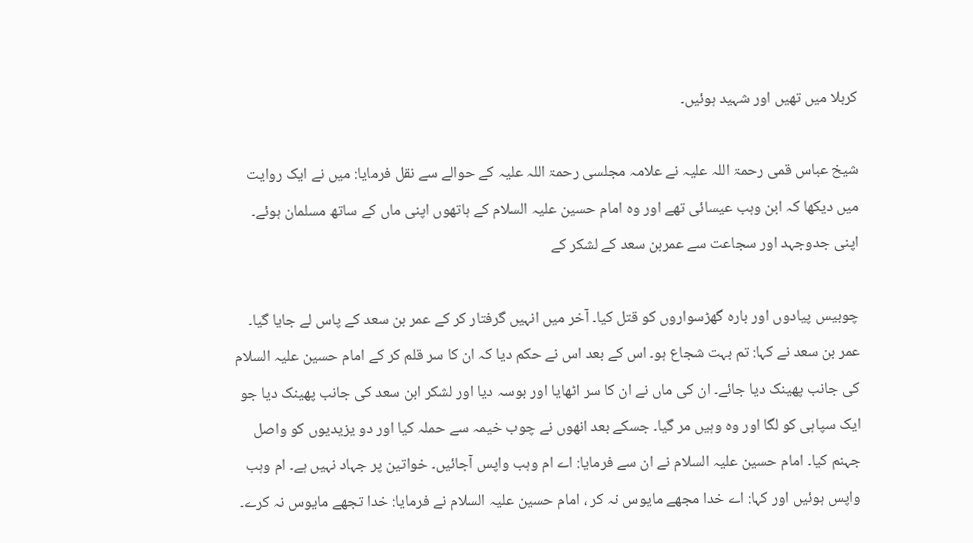کربلا میں تھیں اور شہید ہوئیں۔

شیخ عباس قمی رحمۃ اللہ علیہ نے علامہ مجلسی رحمۃ اللہ علیہ کے حوالے سے نقل فرمایا: میں نے ایک روایت میں دیکھا کہ ابن وہب عیسائی تھے اور وہ امام حسین علیہ السلام کے ہاتھوں اپنی ماں کے ساتھ مسلمان ہوئے۔ اپنی جدوجہد اور سجاعت سے عمربن سعد کے لشکر کے

چوبیس پیادوں اور بارہ گھڑسواروں کو قتل کیا۔ آخر میں انہیں گرفتار کر کے عمر بن سعد کے پاس لے جایا گیا۔ عمر بن سعد نے کہا: تم بہت شجاع ہو۔ اس کے بعد اس نے حکم دیا کہ ان کا سر قلم کر کے امام حسین علیہ السلام کی جانب پھینک دیا جائے۔ ان کی ماں نے ان کا سر اٹھایا اور بوسہ دیا اور لشکر ابن سعد کی جانب پھینک دیا جو ایک سپاہی کو لگا اور وہ وہیں مر گیا۔ جسکے بعد انھوں نے چوب خیمہ سے حملہ کیا اور دو یزیدیوں کو واصل جہنم کیا۔ امام حسین علیہ السلام نے ان سے فرمایا: اے ام وہب واپس آجائیں۔ خواتین پر جہاد نہیں ہے۔ ام وہب واپس ہوئیں اور کہا: اے خدا مجھے مایوس نہ کر ، امام حسین علیہ السلام نے فرمایا: خدا تجھے مایوس نہ کرے۔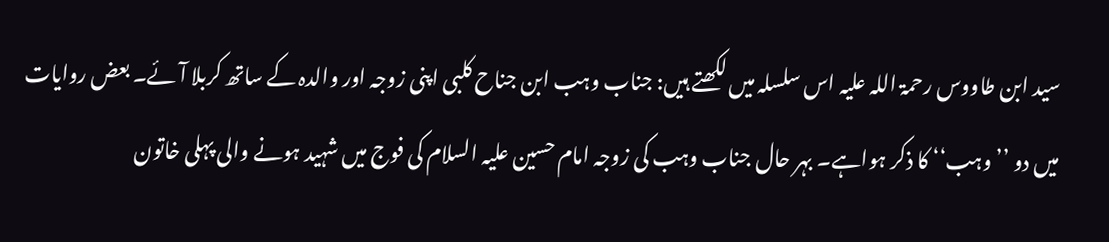سید ابن طاووس رحمۃ اللہ علیہ اس سلسلہ میں لکھتے ہیں: جناب وہب ابن جناح کلبی اپنی زوجہ اور والدہ کے ساتھ کربلا آئے۔ بعض روایات میں دو ’’وہب‘‘ کا ذکر ہواہے۔ بہر حال جناب وہب کی زوجہ امام حسین علیہ السلام کی فوج میں شہید ہونے والی پہلی خاتون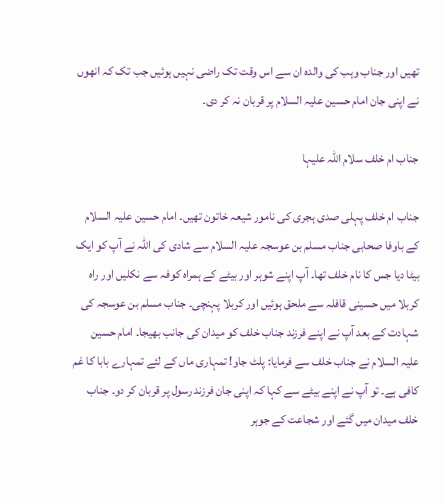تھیں اور جناب وہب کی والدہ ان سے اس وقت تک راضی نہیں ہوئیں جب تک کہ انھوں نے اپنی جان امام حسین علیہ السلام پر قربان نہ کر دی۔

جناب ام خلف سلام اللہ علیہا

جناب ام خلف پہلی صدی ہجری کی نامور شیعہ خاتون تھیں۔ امام حسین علیہ السلام کے باوفا صحابی جناب مسلم بن عوسجہ علیہ السلام سے شادی کی اللہ نے آپ کو ایک بیٹا دیا جس کا نام خلف تھا۔ آپ اپنے شوہر اور بیٹے کے ہمراہ کوفہ سے نکلیں اور راہ کربلا میں حسینی قافلہ سے ملحق ہوئیں اور کربلا پہنچی۔ جناب مسلم بن عوسجہ کی شہادت کے بعد آپ نے اپنے فرزند جناب خلف کو میدان کی جانب بھیجا۔ امام حسین علیہ السلام نے جناب خلف سے فرمایا: پلٹ جاو! تمہاری ماں کے لئے تمہارے بابا کا غم کافی ہے۔ تو آپ نے اپنے بیٹے سے کہا کہ اپنی جان فرزند رسول پر قربان کر دو۔ جناب خلف میدان میں گئے اور شجاعت کے جوہر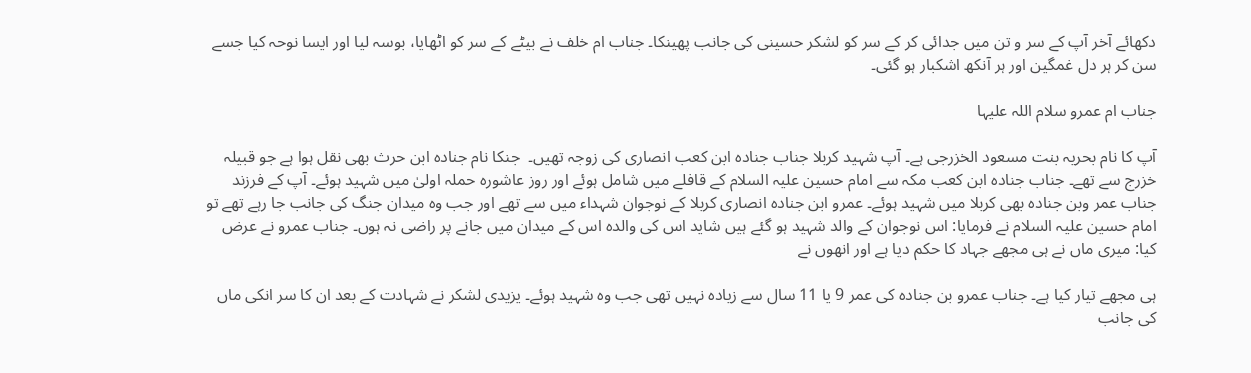دکھائے آخر آپ کے سر و تن میں جدائی کر کے سر کو لشکر حسینی کی جانب پھینکا۔ جناب ام خلف نے بیٹے کے سر کو اٹھایا، بوسہ لیا اور ایسا نوحہ کیا جسے سن کر ہر دل غمگین اور ہر آنکھ اشکبار ہو گئی۔

جناب ام عمرو سلام اللہ علیہا

آپ کا نام بحریہ بنت مسعود الخزرجی ہے۔ آپ شہید کربلا جناب جنادہ ابن کعب انصاری کی زوجہ تھیں۔  جنکا نام جنادہ ابن حرث بھی نقل ہوا ہے جو قبیلہ خزرج سے تھے۔ جناب جنادہ ابن کعب مکہ سے امام حسین علیہ السلام کے قافلے میں شامل ہوئے اور روز عاشورہ حملہ اولیٰ میں شہید ہوئے۔ آپ کے فرزند جناب عمر وبن جنادہ بھی کربلا میں شہید ہوئے۔ عمرو ابن جنادہ انصاری کربلا کے نوجوان شہداء میں سے تھے اور جب وہ میدان جنگ کی جانب جا رہے تھے تو امام حسین علیہ السلام نے فرمایا: اس نوجوان کے والد شہید ہو گئے ہیں شاید اس کی والدہ اس کے میدان میں جانے پر راضی نہ ہوں۔ جناب عمرو نے عرض کیا: میری ماں نے ہی مجھے جہاد کا حکم دیا ہے اور انھوں نے

ہی مجھے تیار کیا ہے۔ جناب عمرو بن جنادہ کی عمر 9 یا 11 سال سے زیادہ نہیں تھی جب وہ شہید ہوئے۔ یزیدی لشکر نے شہادت کے بعد ان کا سر انکی ماں کی جانب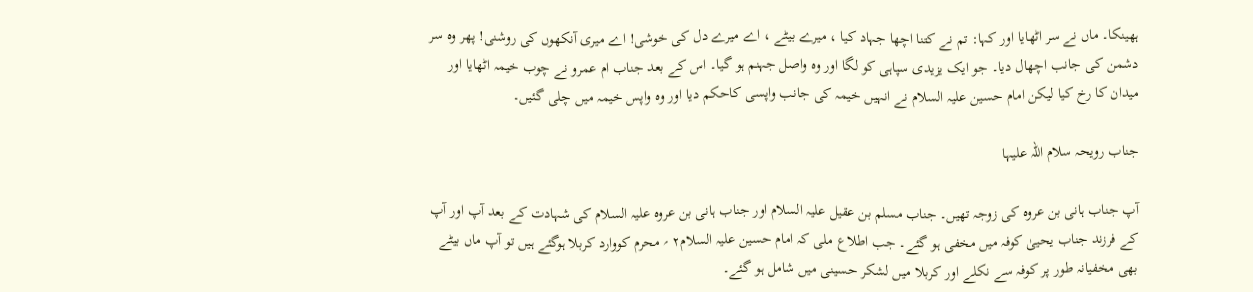ہھینکا۔ ماں نے سر اٹھایا اور کہا: تم نے کتنا اچھا جہاد کیا ، میرے بیٹے ، اے میرے دل کی خوشی! اے میری آنکھوں کی روشنی! پھر وہ سر دشمن کی جانب اچھال دیا۔ جو ایک یزیدی سپاہی کو لگا اور وہ واصل جہنم ہو گیا۔ اس کے بعد جناب ام عمرو نے چوب خیمہ اٹھایا اور میدان کا رخ کیا لیکن امام حسین علیہ السلام نے انہیں خیمہ کی جانب واپسی کاحکم دیا اور وہ واپس خیمہ میں چلی گئیں۔

جناب رویحہ سلام اللہ علیہا

آپ جناب ہانی بن عروہ کی زوجہ تھیں۔ جناب مسلم بن عقیل علیہ السلام اور جناب ہانی بن عروہ علیہ السلام کی شہادت کے بعد آپ اور آپ کے فرزند جناب یحییٰ کوفہ میں مخفی ہو گئے۔ جب اطلاع ملی کہ امام حسین علیہ السلام۲ ؍ محرم کووارد کربلا ہوگئے ہیں تو آپ ماں بیٹے بھی مخفیانہ طور پر کوفہ سے نکلے اور کربلا میں لشکر حسینی میں شامل ہو گئے۔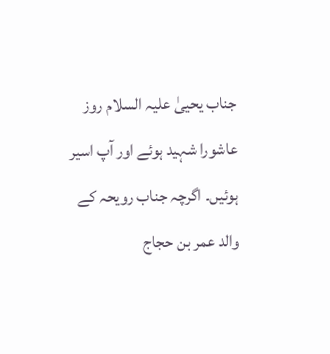جناب یحییٰ علیہ السلام روز عاشورا شہید ہوئے اور آپ اسیر ہوئیں۔ اگرچہ جناب رویحہ کے والد عمر بن حجاج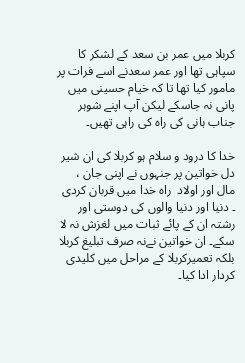کربلا میں عمر بن سعد کے لشکر کا سپاہی تھا اور عمر سعدنے اسے فرات پر مامور کیا تھا تا کہ خیام حسینی میں پانی نہ جاسکے لیکن آپ اپنے شوہر جناب ہانی کی راہ کی راہی تھیں۔

خدا کا درود و سلام ہو کربلا کی ان شیر دل خواتین پر جنہوں نے اپنی جان ، مال اور اولاد  راہ خدا میں قربان کردی ۔ دنیا اور دنیا والوں کی دوستی اور رشتہ ان کے پائے ثبات میں لغزش نہ لا سکے۔ ان خواتین نےنہ صرف تبلیغ کربلا بلکہ تعمیرکربلا کے مراحل میں کلیدی کردار ادا کیا۔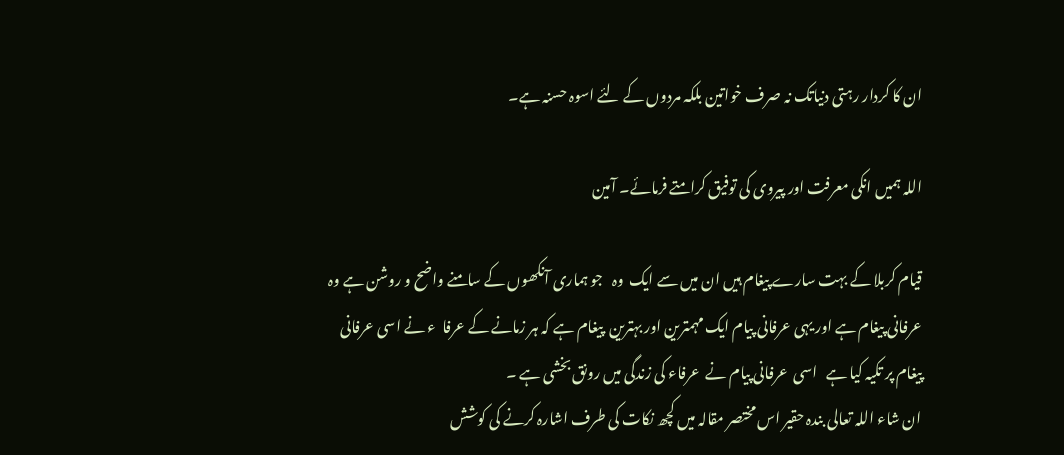ان کا کردار رہتی دنیاتک نہ صرف خواتین بلکہ مردوں کے لئے اسوہ حسنہ ہے۔

اللہ ہمیں انکی معرفت اور پیروی کی توفیق کرامتے فرمائے۔ آمین

قیام کربلا کے بہت سارے پیغام ہیں ان میں سے ایک  وہ   جو ہماری آنکھوں کے سامنے واضح و روشن ہے وہ عرفانی پیغام ہے اور یہی عرفانی پیام ایک مہمترین اور بہترین  پیغام ہے کہ ہر زمانے کے عرفا  ء نے اسی عرفانی پیغام پر تکیہ کیا ہے   اسی  عرفانی پیام نے  عرفاء کی زندگی میں رونق بخشی ہے ۔
ان شاء اللہ تعالی بندہ حقیر اس مختصر مقالہ میں کچھ نکات کی طرف اشارہ کرنے کی کوشش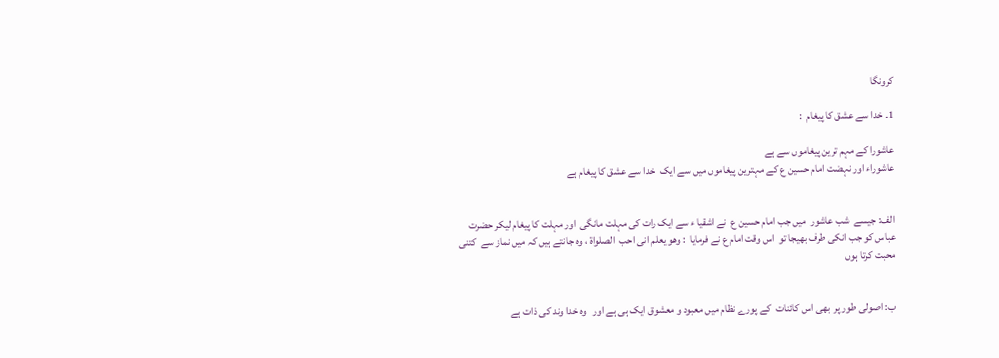کرونگا

1۔ خدا سے عشق کا پیغام  :

عاشورا کے مہم ترین پیغاموں سے ہے
عاشوراء اور نہضت امام حسین ع کے مہترین پیغاموں میں سے ایک  خدا سے عشق کا پیغام ہے


الف: جیسے  شب عاشور  میں جب امام حسین ع  نے اشقیا ء سے ایک رات کی مہلت مانگی  اور مہلت کا پیغام لیکر حضرت عباس کو جب انکی طرف بھیجا تو  اس وقت امام ع نے فرمایا  : وھو یعلم انی احب  الصلواۃ ، وہ جانتے ہیں کہ میں نماز سے  کتنی  محبت کرتا ہوں


ب: اصولی طور پر  بھی اس کائنات  کے پورے نظام میں معبود و معشوق ایک ہی ہے اور   وہ خدا وند کی ذات ہے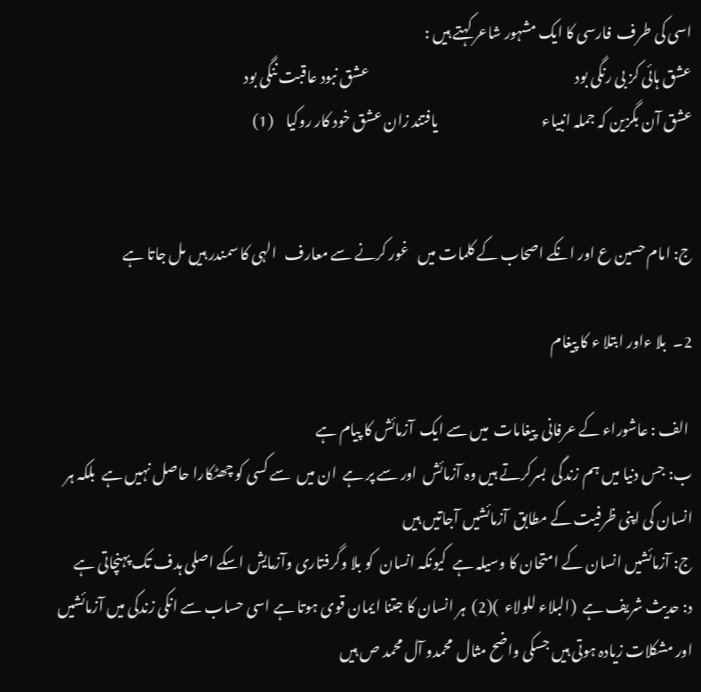اسی کی طرف  فارسی کا ایک مشہور شاعر کہتے ہیں :
عشق ہائی کز بی رنگی بود                                                                        عشق نبود عاقبت ننگی بود
عشق آن بگزین کہ جملہ انبیاء                                    یافتند زان عشق خود کار روکیا    (1)


ج: امام حسین ع اور انکے اصحاب کے کلمات میں   غور کرنے سے معارف   الہی کا سمندر ہیں مل جاتا ہے

2۔  بلا ءاور ابتلا ء کا پیغام

 الف : عاشوراء کے عرفانی  پیغامات  میں سے ایک  آزمائش کا پیام ہے
ب: جس دنیا میں ہم زندگی  بسرکرتے ہیں وہ آزمائش  اور سے پر ہے  ان میں  سے کسی کو چھٹکارا حاصل نہیں ہے  بلکہ ہر انسان کی اپنی ظرفیت کے مطابق  آزمائشیں آجاتیں ہیں
ج: آزمائشیں انسان کے امتحان کا وسیلہ ہے  کیونکہ انسان  کو بلا وگرفتاری وآزمایش اسکے اصلی ہدف تک پہنچاتی ہے
د: حدیث شریف ہے  (البلاء للولاء  )(2)  ہر انسان کا جتنا ایمان قوی ہوتا ہے اسی حساب سے انکی زندکی میں آزمائشیں اور مشکلات زیادہ ہوتی ہیں جسکی واضح مثال  محمدو آل محمد ص ہیں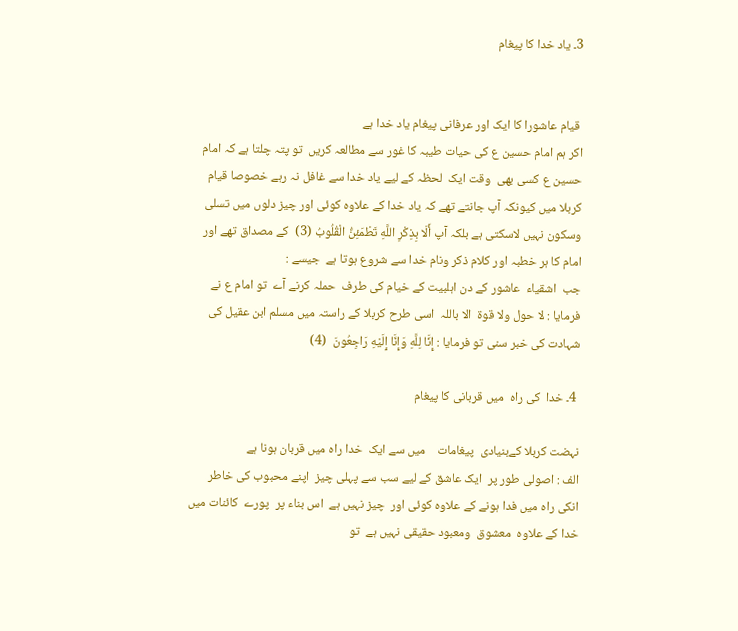3۔ یاد خدا کا پیغام


 قیام عاشورا کا ایک اور عرفانی پیغام یاد خدا ہے
اکر ہم امام حسین ع کی حیات طیبہ کا غور سے مطالعہ کریں  تو پتہ چلتا ہے کہ امام حسین ع کسی بھی  وقت ایک  لحظہ کے لیے یاد خدا سے غافل نہ رہے خصوصا قیام کربلا میں کیونکہ آپ جانتے تھے کہ یاد خدا کے علاوہ کوئی اور چیز دلوں میں تسلی وسکون نہیں لاسکتی ہے بلکہ آپ أَلَا بِذِكْرِ اللَّهِ تَطْمَئِنُّ الْقُلُوبُ (3)  کے مصداق تھے اور امام کا ہر خطبہ اور کلام ذکر ونام خدا سے شروع ہوتا ہے  جیسے :
جب  اشقیاء  عاشور کے دن اہلبیت کے خیام کی طرف  حملہ کرنے آے  تو امام ع نے فرمایا : لا حول ولا قوۃ  الا باللہ  اسی طرح کربلا کے راستہ میں مسلم ابن عقیل کی شہادت کی خبر سنی تو فرمایا : إِنَّا لِلَّهِ وَإِنَّا إِلَيْهِ رَاجِعُونَ  (4)

 4۔ خدا  کی راہ  میں قربانی کا پیغام

نہضت کربلا کےبنیادی  پیغامات    میں سے ایک  خدا راہ میں قربان ہونا ہے
الف : اصولی طور پر  ایک عاشق کے لیے سب سے پہلی چیز  اپنے محبوب کی خاطر انکی راہ میں فدا ہونے کے علاوہ کوئی اور  چیز نہیں ہے  اس بناء پر  پورے  کائنات میں خدا کے علاوہ  معشوق  ومعبود حقیقی نہیں ہے  تو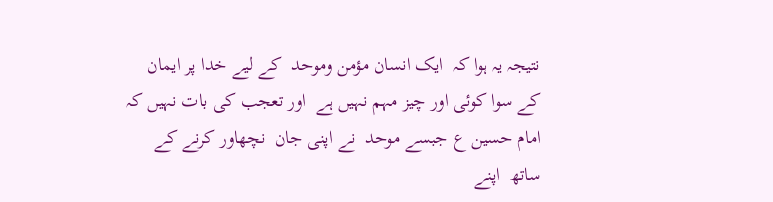نتیجہ یہ ہوا کہ  ایک انسان مؤمن وموحد  کے لیے خدا پر ایمان کے سوا کوئی اور چیز مہم نہیں ہے  اور تعجب کی بات نہیں کہ  امام حسین ع جبسے موحد  نے اپنی جان  نچھاور کرنے کے ساتھ  اپنے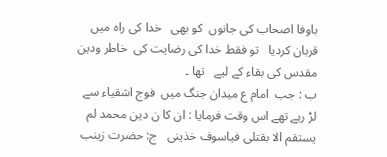باوفا اصحاب کی جانوں  کو بھی   خدا کی راہ میں قربان کردیا   تو فقط خدا کی رضایت کی  خاطر ودین مقدس کی بقاء کے لیے   تھا ۔
ب : جب  امام ع میدان جنگ میں  فوج اشقیاء سے  لڑ رہے تھے اس وقت فرمایا : ان کا ن دین محمد لم یستقم الا بقتلی فیاسوف خذینی   ج: حضرت زینب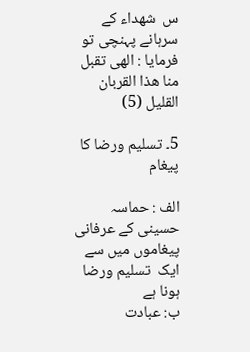س  شھداء کے سرہانے پہنچی تو فرمایا : الهی تقبل منا هذا القربان القلیل (5)

5۔ تسلیم ورضا کا پیغام

الف : حماسہ حسینی کے عرفانی پیغاموں میں سے ایک  تسلیم ورضا ہونا ہے
ب: عبادت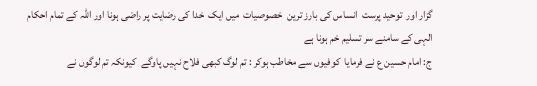گزار اور  توحید پرست  انساس کی بارز ترین  خصوصیات  میں ایک  خدا کی رضایت پر راضی ہونا اور اللہ کے تمام احکام الہی کے سامنے سر تسلیم خم ہونا ہے
ج: امام حسین ع نے فرمایا  کوفیوں سے مخاطب ہوکر : تم لوگ کبھی فلاح نہیں پاوگے  کیونکہ تم لوگوں نے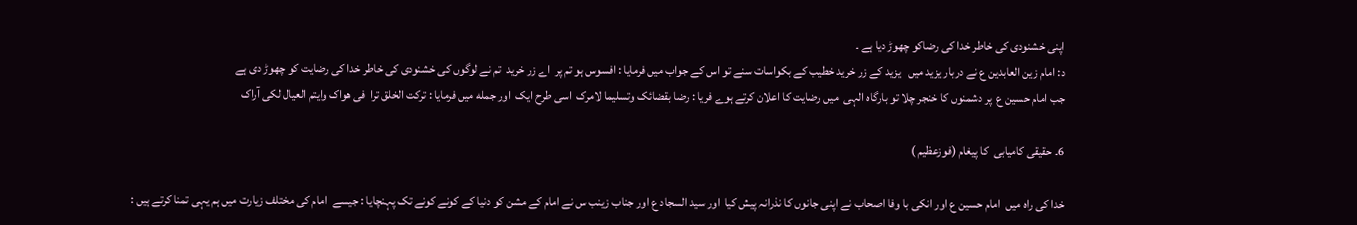اپنی خشنودی کی خاطر خدا کی رضاکو چھوڑ دیا ہے ۔
د: امام زین العابدین ع نے دربار یزید میں   یزید کے زر خرید خطیب کے بکواسات سنے تو اس کے جواب میں فرمایا : افسوس ہو تم پر  اے زر خرید  تم نے لوگوں کی خشنودی کی خاطر خدا کی رضایت کو چھوڑ دی ہے
جب امام حسین ع  پر دشمنوں کا خنجر چلا تو بارگاہ الہی  میں رضایت کا اعلان کرتے ہوے فریا : رضا بقضائک وتسلیما لامرک  اسی طرح ایک  اور جمله میں فرمایا : ترکت الخلق ترا  فی هواک وایتم العیال لکی آراک

6۔ حقیقی کامیابی  کا پیغام (فوزعظیم )

خدا کی راہ میں  امام حسین ع اور انکی با وفا اصحاب نے اپنی جانوں کا نذرانہ پیش کیا  اور سید السجاد ع اور جناب زینب س نے امام کے مشن کو دنیا کے کونے کونے تک پہنچایا : جیسے  امام کی مختلف زیارت میں ہم یہی تمنا کرتے ہیں :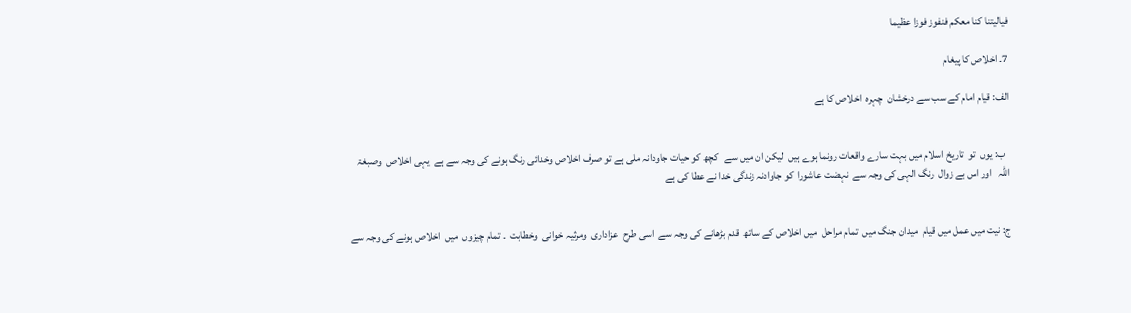فیالیتنا کنا معکم فنفوز فوزا عظیما

7۔ اخلاص کا پیغام

الف: قیام امام کے سب سے درخشان  چہرہ  اخلاص کا ہے


  ب: یوں  تو  تاریخ اسلام میں بہت سارے واقعات رونما ہوے ہیں  لیکن ان میں سے   کچھ کو حیات جاودانہ ملی ہے تو صرف اخلاص وخدائی رنگ ہونے کی وجہ سے ہے  یہی اخلاص  وصبغۃ اللہ   اور اس بے زوال  رنگ الہی کی وجہ سے  نہضت عاشورا  کو جاوادنہ زندگی خدا نے عطا کی ہے


ج: نیت میں عمل میں قیام  میدان جنگ میں  تمام مراحل  میں اخلاص کے ساتھ  قدم بڑھانے کی وجہ سے  اسی طرح  عزاداری  ومرثیہ خوانی  وخطابت  ۔ تمام چیزوں  میں  اخلاص ہونے کی وجہ سے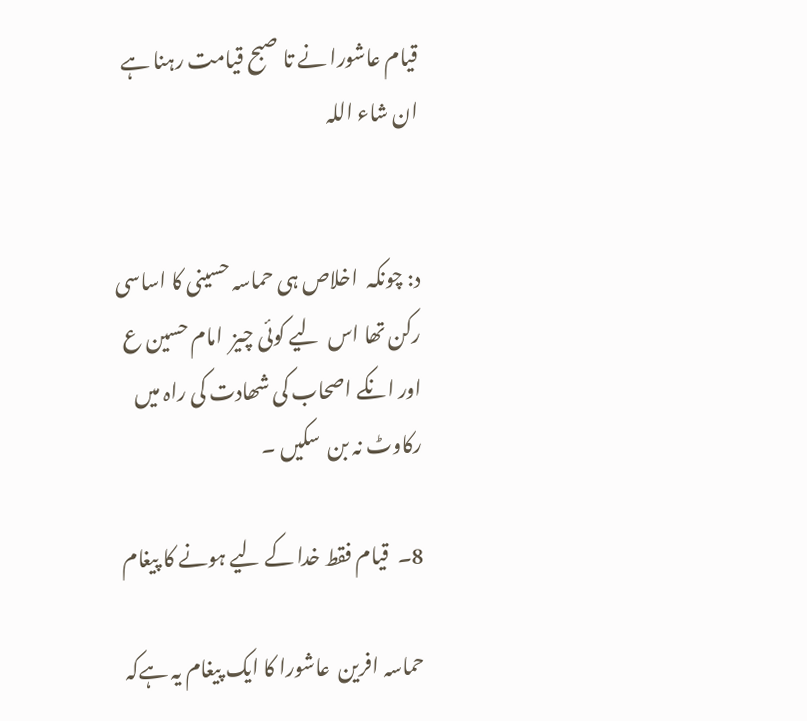قیام عاشورا نے تا صبح قیامت رہنا ہے ان شاء اللہ


د: چونکہ  اخلاص ہی حماسہ حسینی کا اساسی رکن تھا اس  لیے کوئی چیز  امام حسین ع اور انکے اصحاب کی شھادت کی راہ میں رکاوٹ نہ بن  سکیں ۔

8۔  قیام فقط خدا کے لیے ہونے کا پیغام

حماسہ افرین  عاشورا کا ایک پیغام یہ ہےکہ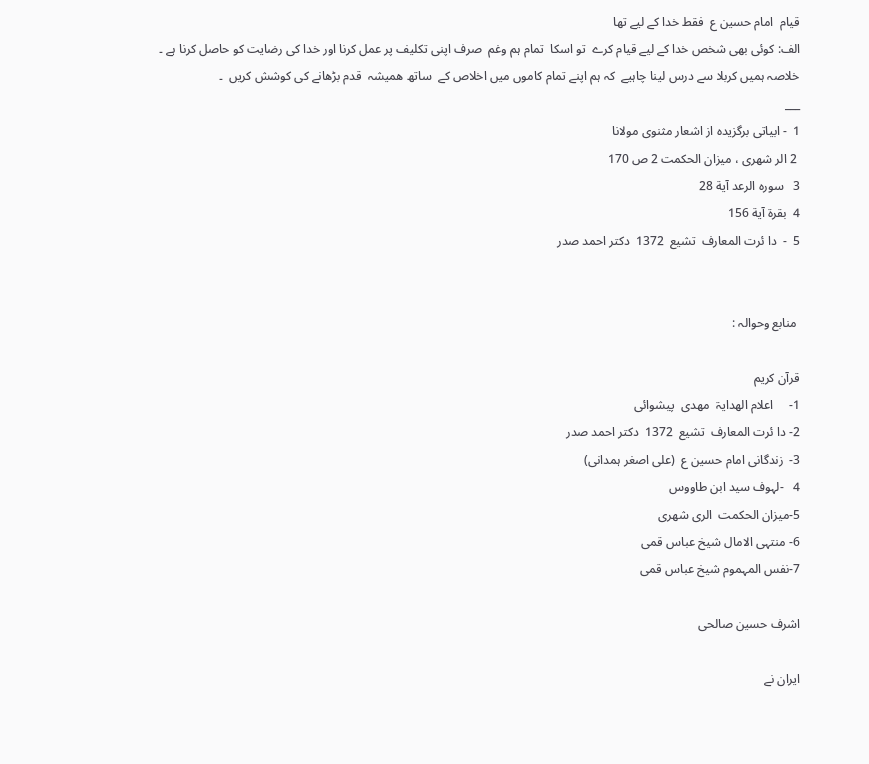قیام  امام حسین ع  فقط خدا کے لیے تھا
الف: کوئی بھی شخص خدا کے لیے قیام کرے  تو اسکا  تمام ہم وغم  صرف اپنی تکلیف پر عمل کرنا اور خدا کی رضایت کو حاصل کرنا ہے ۔
خلاصہ ہمیں کربلا سے درس لینا چاہیے  کہ ہم اپنے تمام کاموں میں اخلاص کے  ساتھ ھمیشہ  قدم بڑھانے کی کوشش کریں  ۔
___
1  - ابیاتی برگزیدہ از اشعار مثنوی مولانا
 2 الر شھری ، میزان الحکمت 2 ص 170
3   سورہ الرعد آیة 28
4  بقرة آیة 156
5  -  دا ئرت المعارف  تشیع  1372  دکتر احمد صدر


 منابع وحوالہ :

قرآن کریم
1-     اعلام الھدایۃ  مھدی  پیشوائی
2- دا ئرت المعارف  تشیع  1372  دکتر احمد صدر
3-  زندگانی امام حسین ع  (علی اصغر ہمدانی)
4   -لہوف سید ابن طاووس
5-میزان الحکمت  الری شھری
6- منتہی الامال شیخ عباس قمی
7-نفس المہموم شیخ عباس قمی

اشرف حسین صالحی

ایران نے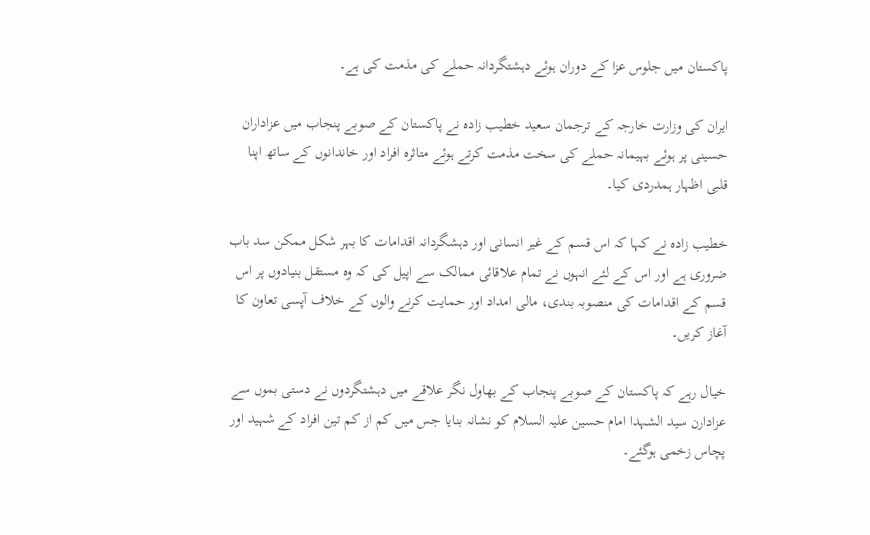پاکستان میں جلوس عزا کے دوران ہوئے دہشتگردانہ حملے کی مذمت کی ہے۔

ایران کی وزارت خارجہ کے ترجمان سعید خطیب زادہ نے پاکستان کے صوبے پنجاب میں عزاداران حسینی پر ہوئے بہیمانہ حملے کی سخت مذمت کرتے ہوئے متاثرہ افراد اور خاندانوں کے ساتھ اپنا قلبی اظہار ہمدردی کیا۔

خطیب زادہ نے کہا کہ اس قسم کے غیر انسانی اور دہشگردانہ اقدامات کا بہر شکل ممکن سد باب ضروری ہے اور اس کے لئے انہوں نے تمام علاقائی ممالک سے اپیل کی کہ وہ مستقل بنیادوں پر اس قسم کے اقدامات کی منصوبہ بندی، مالی امداد اور حمایت کرنے والوں کے خلاف آپسی تعاون کا آغاز کریں۔

خیال رہے کہ پاکستان کے صوبے پنجاب کے بھاول نگر علاقے میں دہشتگردوں نے دستی بموں سے عزادارن سید الشہدا امام حسین علیہ السلام کو نشانہ بنایا جس میں کم از کم تین افراد کے شہید اور پچاس زخمی ہوگئے۔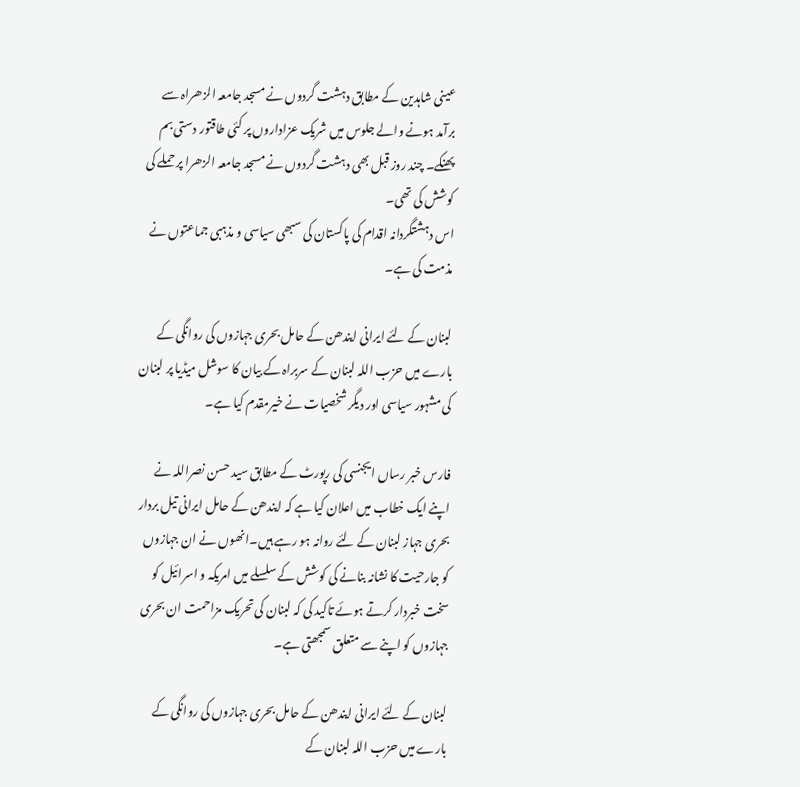عینی شاہدین کے مطابق دہشت گردوں نے مسجد جامعہ الزھراہ سے برآمد ہونے والے جلوس میں شریک عزاداروں پر کئی طاقتور دستی بم پھنکے۔ چند روز قبل بھی دہشت گردوں نے مسجد جامعہ الزھرا پر حملے کی کوشش کی تھی۔
اس دہشتگردانہ اقدام کی پاکستان کی سبھی سیاسی و مذہبی جماعتوں نے مذمت کی ہے۔

لبنان کے لئے ایرانی ایندھن کے حامل بحری جہازوں کی روانگی کے بارے میں حزب اللہ لبنان کے سربراہ کے بیان کا سوشل میڈیا پر لبنان کی مشہور سیاسی اور دیگر شخصیات نے خیرمقدم کیا ہے۔

فارس خبر رساں ایجنسی کی رپورٹ کے مطابق سید حسن نصراللہ نے اپنے ایک خطاب میں اعلان کیا ہے کہ ایندھن کے حامل ایرانی تیل بردار بحری جہاز لبنان کے لئے روانہ ہو رہے ہیں۔انھوں نے ان جہازوں کو جارحیت کا نشانہ بنانے کی کوشش کے سلسلے میں امریکہ و اسرائیل کو سخت خبردار کرتے ہوئے تاکید کی کہ لبنان کی تحریک مزاحمت ان بحری جہازوں کو اپنے سے متعلق سمجھتی ہے۔

لبنان کے لئے ایرانی ایندھن کے حامل بحری جہازوں کی روانگی کے بارے میں حزب اللہ لبنان کے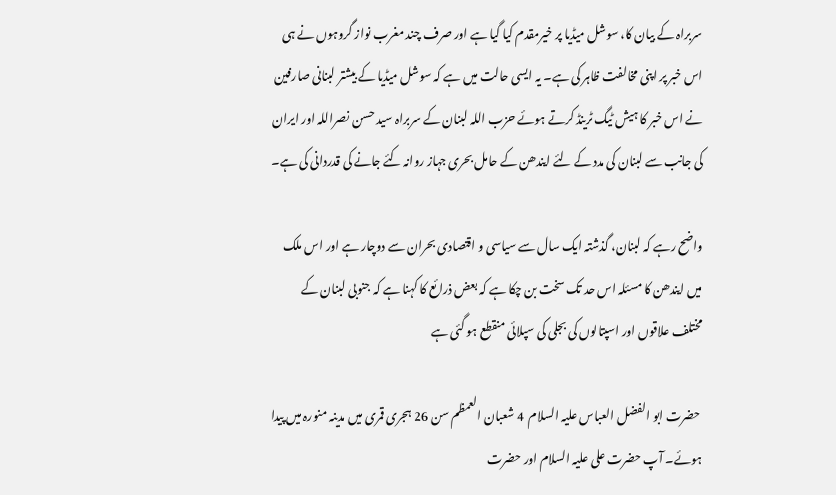سربراہ کے بیان کا، سوشل میڈیا پر خیرمقدم کیا گیا ہے اور صرف چند مغرب نواز گروہوں نے ہی اس خبر پر اپنی مخالفت ظاہر کی ہے۔ یہ ایسی حالت میں ہے کہ سوشل میڈیا کے بیشتر لبنانی صارفین نے اس خبر کا ہیش ٹیگ ٹرینڈ کرتے ہوئے حزب اللہ لبنان کے سربراہ سید حسن نصراللہ اور ایران کی جانب سے لبنان کی مدد کے لئے ایندھن کے حامل بحری جہاز روانہ کئے جانے کی قدردانی کی ہے۔

واضح رہے کہ لبنان، گذشتہ ایک سال سے سیاسی و اقتصادی بحران سے دوچار ہے اور اس ملک میں ایندھن کا مسئلہ اس حد تک سخت بن چکا ہے کہ بعض ذرائع کا کہنا ہے کہ جنوبی لبنان کے مختلف علاقوں اور اسپتالوں کی بجلی کی سپلائی منقطع ہو گئی ہے

 حضرت ابو الفضل العباس علیہ السلام  4 شعبان العمظم سن 26 ہجری قمری میں مدینہ منورہ میں پیدا ہوئے۔ آپ حضرت علی علیہ السلام اور حضرت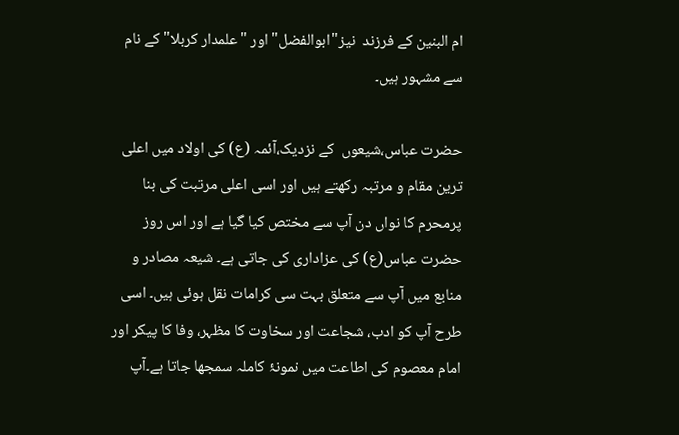ام البنین کے فرزند  نیز"ابوالفضل" اور "علمدار کربلا" کے نام سے مشہور ہیں۔

حضرت عباس،شیعوں  کے نزدیک،آئمہ (ع) کی اولاد میں اعلی ترین مقام و مرتبہ رکھتے ہیں اور اسی اعلی مرتبت کی بنا پرمحرم کا نواں دن آپ سے مختص کیا گیا ہے اور اس روز حضرت عباس(ع) کی عزاداری کی جاتی ہے۔ شیعہ مصادر و منابع میں آپ سے متعلق بہت سی کرامات نقل ہوئی ہیں۔ اسی طرح آپ کو ادب، شجاعت اور سخاوت کا مظہر، وفا کا پیکر اور امام معصوم کی اطاعت میں نمونۂ کاملہ سمجھا جاتا ہے۔آپ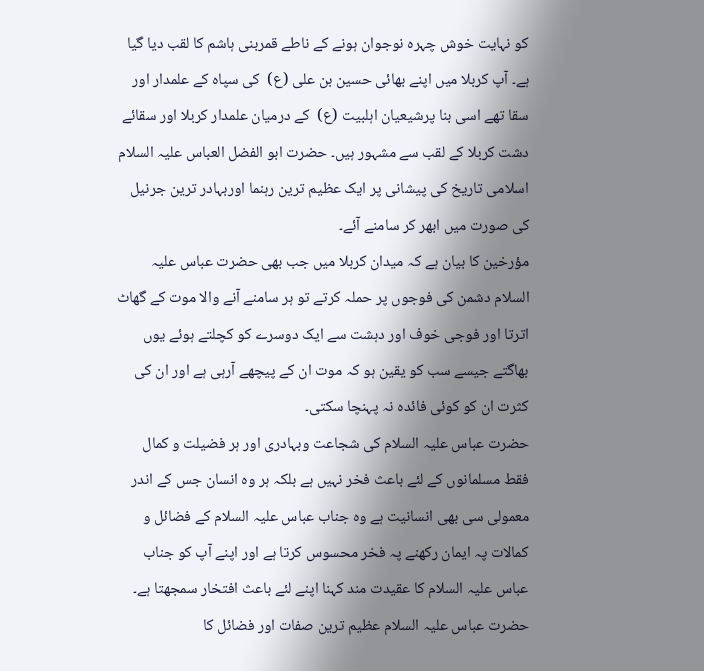کو نہایت خوش چہرہ نوجوان ہونے کے ناطے قمربنی ہاشم کا لقب دیا گیا ہے۔ آپ کربلا میں اپنے بھائی حسین بن علی (ع)  کی سپاہ کے علمدار اور سقا تھے اسی بنا پرشیعیان اہلبیت (ع)  کے درمیان علمدار کربلا اور سقائے دشت کربلا کے لقب سے مشہور ہیں۔ حضرت ابو الفضل العباس علیہ السلام اسلامی تاریخ کی پیشانی پر ایک عظیم ترین رہنما اوربہادر ترین جرنیل کی صورت میں ابھر کر سامنے آئے۔
مؤرخین کا بیان ہے کہ میدان کربلا میں جب بھی حضرت عباس علیہ السلام دشمن کی فوجوں پر حملہ کرتے تو ہر سامنے آنے والا موت کے گھاٹ اترتا اور فوجی خوف اور دہشت سے ایک دوسرے کو کچلتے ہوئے یوں بھاگتے جیسے سب کو یقین ہو کہ موت ان کے پیچھے آرہی ہے اور ان کی کثرت ان کو کوئی فائدہ نہ پہنچا سکتی۔
حضرت عباس علیہ السلام کی شجاعت وبہادری اور ہر فضیلت و کمال فقط مسلمانوں کے لئے باعث فخر نہیں ہے بلکہ ہر وہ انسان جس کے اندر معمولی سی بھی انسانیت ہے وہ جناب عباس علیہ السلام کے فضائل و کمالات پہ ایمان رکھنے پہ فخر محسوس کرتا ہے اور اپنے آپ کو جناب عباس علیہ السلام کا عقیدت مند کہنا اپنے لئے باعث افتخار سمجھتا ہے۔
حضرت عباس علیہ السلام عظیم ترین صفات اور فضائل کا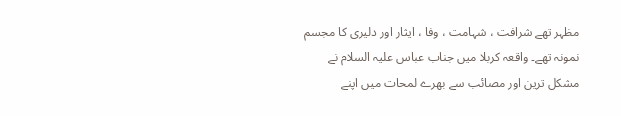مظہر تھے شرافت ، شہامت ، وفا ، ایثار اور دلیری کا مجسم نمونہ تھے۔ واقعہ کربلا میں جناب عباس علیہ السلام نے مشکل ترین اور مصائب سے بھرے لمحات میں اپنے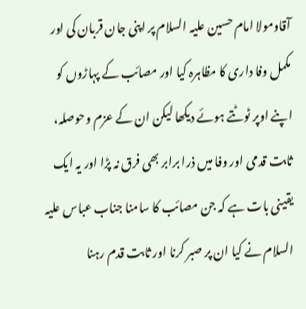آقاومولا امام حسین علیہ السلام پر اپنی جان قربان کی اور مکمل وفا داری کا مظاہرہ کیا اور مصائب کے پہاڑوں کو اپنے اوپر ٹوٹتے ہوئے دیکھا لیکن ان کے عزم وحوصلہ، ثابت قدمی اور وفا میں ذرا برابر بھی فرق نہ پڑا اور یہ ایک یقینی بات ہے کہ جن مصائب کا سامنا جناب عباس علیہ السلام نے کیا ان پر صبر کرنا اور ثابت قدم رہنا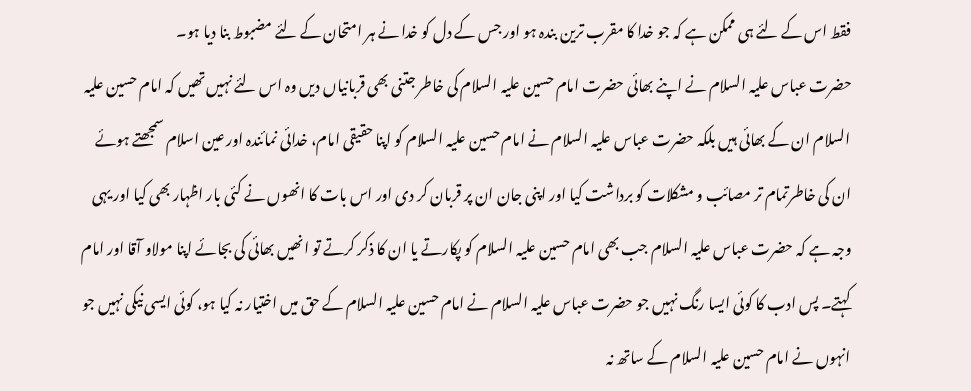فقط اس کے لئے ہی ممکن ہے کہ جو خدا کا مقرب ترین بندہ ہو اور جس کے دل کو خدا نے ہر امتحان کے لئے مضبوط بنا دیا ہو۔
حضرت عباس علیہ السلام نے اپنے بھائی حضرت امام حسین علیہ السلام کی خاطر جتنی بھی قربانیاں دیں وہ اس لئے نہیں تھیں کہ امام حسین علیہ السلام ان کے بھائی ہیں بلکہ حضرت عباس علیہ السلام نے امام حسین علیہ السلام کو اپنا حقیقی امام، خدائی نمائندہ اور عین اسلام سمجھتے ہوئے ان کی خاطرتمام تر مصائب و مشکلات کو برداشت کیا اور اپنی جان ان پر قربان کر دی اور اس بات کا انھوں نے کئی بار اظہار بھی کیا اور یہی وجہ ہے کہ حضرت عباس علیہ السلام جب بھی امام حسین علیہ السلام کو پکارتے یا ان کا ذکر کرتے تو انھیں بھائی کی بجائے اپنا مولاو آقا اور امام کہتے۔ پس ادب کا کوئی ایسا رنگ نہیں جو حضرت عباس علیہ السلام نے امام حسین علیہ السلام کے حق میں اختیار نہ کیا ہو، کوئی ایسی نیکی نہیں جو انہوں نے امام حسین علیہ السلام کے ساتھ نہ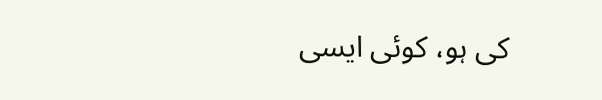کی ہو، کوئی ایسی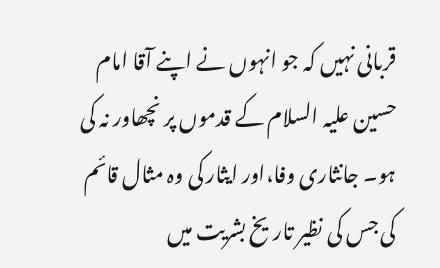قربانی نہیں کہ جو انہوں نے اپنے آقا امام حسین علیہ السلام کے قدموں پر نچھاور نہ کی ہو۔ جانثاری وفا،اور ایثار کی وہ مثال قائم کی جس کی نظیر تاریخ بشریت میں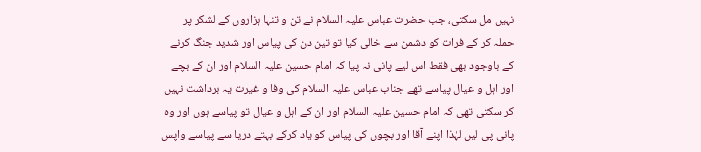نہیں مل سکتی، جب حضرت عباس علیہ السلام نے تن و تنہا ہزاروں کے لشکر پر حملہ کر کے فرات کو دشمن سے خالی کیا تو تین دن کی پیاس اور شدید جنگ کرنے کے باوجود بھی فقط اس لیے پانی نہ پیا کہ امام حسین علیہ السلام اور ان کے بچے اور اہل و عیال پیاسے تھے جناب عباس علیہ السلام کی وفا و غیرت یہ برداشت نہیں کر سکتی تھی کہ امام حسین علیہ السلام اور ان کے اہل و عیال تو پیاسے ہوں اور وہ پانی پی لیں لہٰذا اپنے آقا اور بچوں کی پیاس کو یاد کرکے بہتے دریا سے پیاسے واپس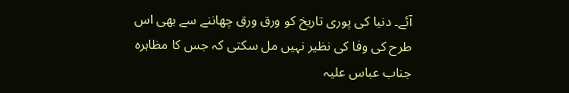آئے۔ دنیا کی پوری تاریخ کو ورق ورق چھاننے سے بھی اس طرح کی وفا کی نظیر نہیں مل سکتی کہ جس کا مظاہرہ جناب عباس علیہ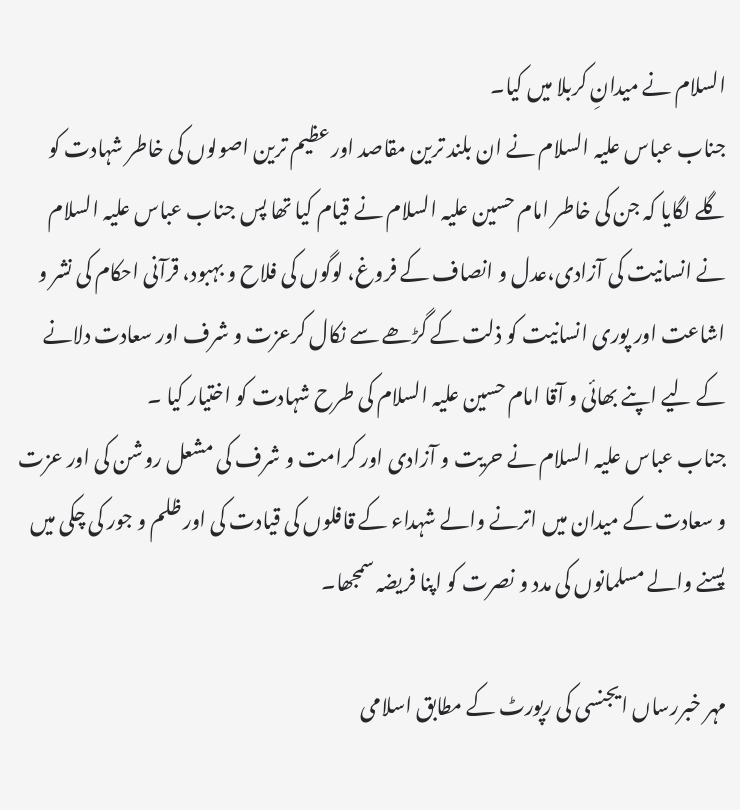السلام نے میدانِ کربلا میں کیا۔
جناب عباس علیہ السلام نے ان بلند ترین مقاصد اور عظیم ترین اصولوں کی خاطر شہادت کو گلے لگایا کہ جن کی خاطر امام حسین علیہ السلام نے قیام کیا تھا پس جناب عباس علیہ السلام نے انسانیت کی آزادی،عدل و انصاف کے فروغ، لوگوں کی فلاح و بہبود، قرآنی احکام کی نشر و اشاعت اور پوری انسانیت کو ذلت کے گڑھے سے نکال کرعزت و شرف اور سعادت دلانے کے لیے اپنے بھائی و آقا امام حسین علیہ السلام کی طرح شہادت کو اختیار کیا ۔
جناب عباس علیہ السلام نے حریت و آزادی اور کرامت و شرف کی مشعل روشن کی اور عزت و سعادت کے میدان میں اترنے والے شہداء کے قافلوں کی قیادت کی اور ظلم و جور کی چکی میں پسنے والے مسلمانوں کی مدد و نصرت کو اپنا فریضہ سمجھا۔

مہر خبررساں ایجنسی کی رپورٹ کے مطابق اسلامی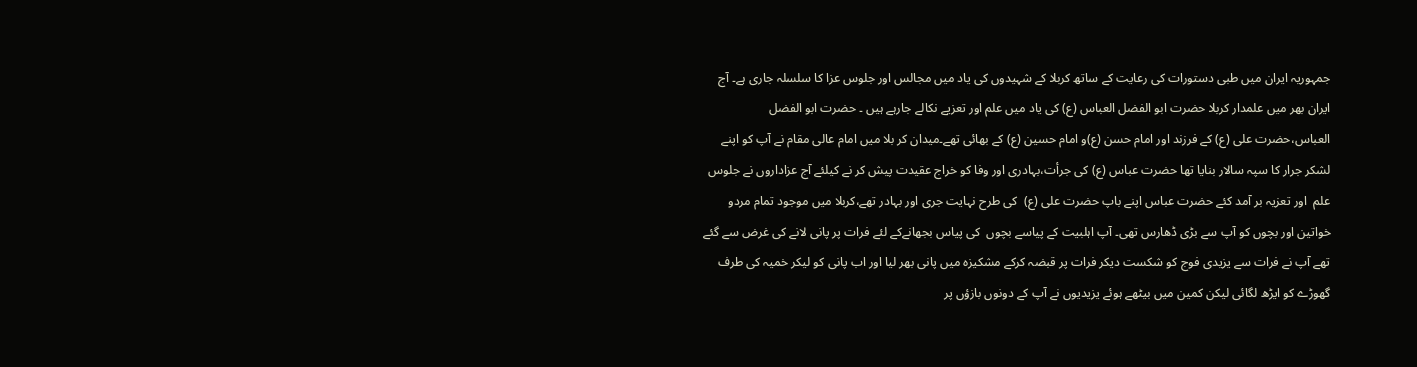جمہوریہ ایران میں طبی دستورات کی رعایت کے ساتھ کربلا کے شہیدوں کی یاد میں مجالس اور جلوس عزا کا سلسلہ جاری ہے۔ آج ایران بھر میں علمدار کربلا حضرت ابو الفضل العباس (ع) کی یاد میں علم اور تعزیے نکالے جارہے ہیں ۔ حضرت ابو الفضل العباس،حضرت علی (ع) کے فرزند اور امام حسن (ع)و امام حسین (ع) کے بھائی تھے۔میدان کر بلا میں امام عالی مقام نے آپ کو اپنے لشکر جرار کا سپہ سالار بنایا تھا حضرت عباس (ع) کی جرأت،بہادری اور وفا کو خراج عقیدت پیش کر نے کیلئے آج عزاداروں نے جلوس علم  اور تعزیہ بر آمد کئے حضرت عباس اپنے باپ حضرت علی (ع)  کی طرح نہایت جری اور بہادر تھے،کربلا میں موجود تمام مردو خواتین اور بچوں کو آپ سے بڑی ڈھارس تھی۔ آپ اہلبیت کے پیاسے بچوں  کی پیاس بجھانےکے لئے فرات پر پانی لانے کی غرض سے گئے تھے آپ نے فرات سے یزیدی فوج کو شکست دیکر فرات پر قبضہ کرکے مشکیزہ میں پانی بھر لیا اور اب پانی کو لیکر خمیہ کی طرف گھوڑے کو ایڑھ لگائی لیکن کمین میں بیٹھے ہوئے یزیدیوں نے آپ کے دونوں بازؤں پر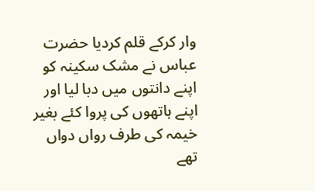وار کرکے قلم کردیا حضرت عباس نے مشک سکینہ کو اپنے دانتوں میں دبا لیا اور اپنے ہاتھوں کی پروا کئے بغیر خیمہ کی طرف رواں دواں تھے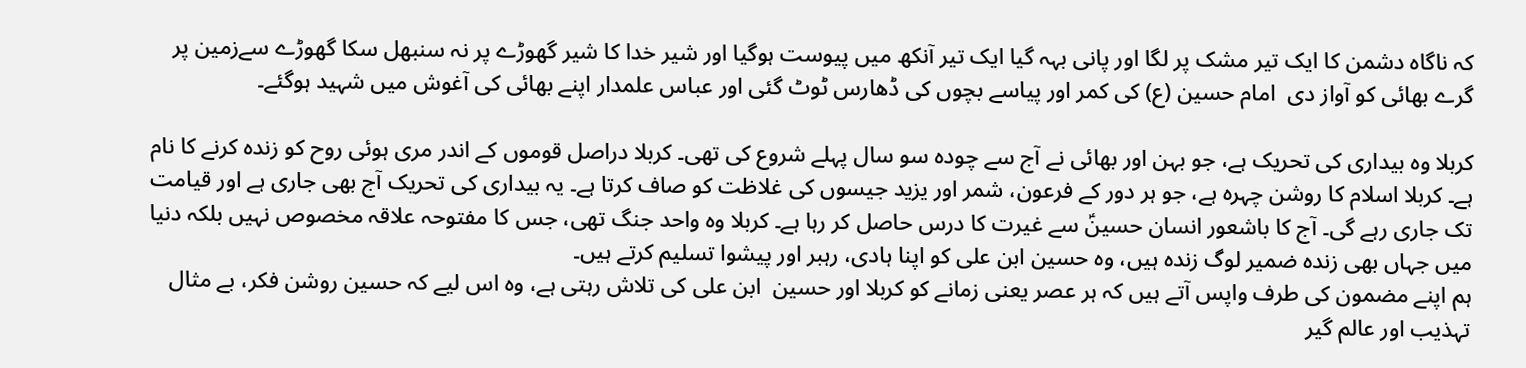کہ ناگاہ دشمن کا ایک تیر مشک پر لگا اور پانی بہہ گیا ایک تیر آنکھ میں پیوست ہوگیا اور شیر خدا کا شیر گھوڑے پر نہ سنبھل سکا گھوڑے سےزمین پر گرے بھائی کو آواز دی  امام حسین (ع) کی کمر اور پیاسے بچوں کی ڈھارس ٹوٹ گئی اور عباس علمدار اپنے بھائی کی آغوش میں شہید ہوگئے۔

کربلا وہ بیداری کی تحریک ہے، جو بہن اور بھائی نے آج سے چودہ سو سال پہلے شروع کی تھی۔ کربلا دراصل قوموں کے اندر مری ہوئی روح کو زندہ کرنے کا نام ہے۔ کربلا اسلام کا روشن چہرہ ہے، جو ہر دور کے فرعون، شمر اور یزید جیسوں کی غلاظت کو صاف کرتا ہے۔ یہ بیداری کی تحریک آج بھی جاری ہے اور قیامت تک جاری رہے گی۔ آج کا باشعور انسان حسینؑ سے غیرت کا درس حاصل کر رہا ہے۔ کربلا وہ واحد جنگ تھی، جس کا مفتوحہ علاقہ مخصوص نہیں بلکہ دنیا میں جہاں بھی زندہ ضمیر لوگ زندہ ہیں، وہ حسین ابن علی کو اپنا ہادی، رہبر اور پیشوا تسلیم کرتے ہیں۔
ہم اپنے مضمون کی طرف واپس آتے ہیں کہ ہر عصر یعنی زمانے کو کربلا اور حسین  ابن علی کی تلاش رہتی ہے، وہ اس لیے کہ حسین روشن فکر، بے مثال تہذیب اور عالم گیر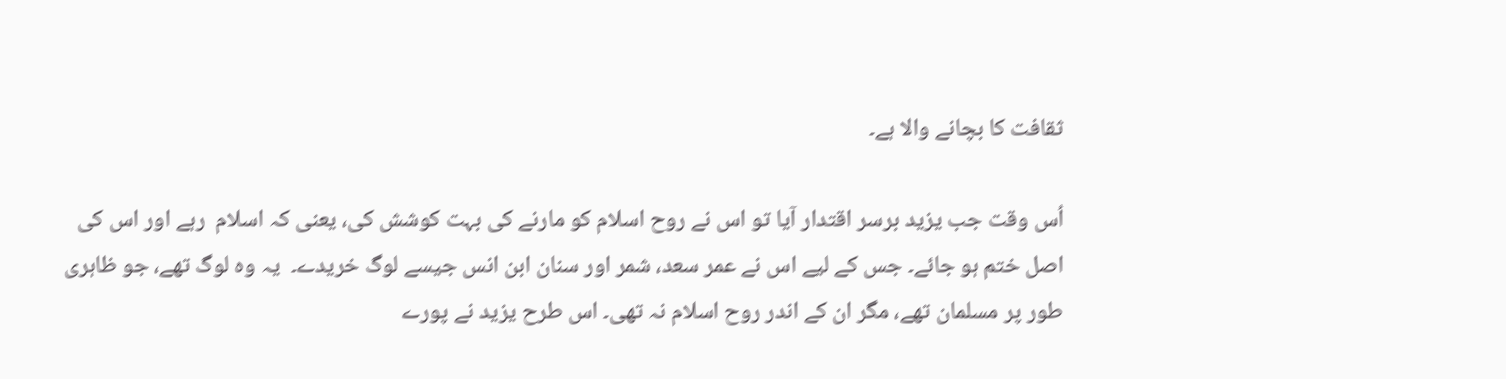ثقافت کا بچانے والا ہے۔

اُس وقت جب یزید برسر اقتدار آیا تو اس نے روح اسلام کو مارنے کی بہت کوشش کی، یعنی کہ اسلام  رہے اور اس کی اصل ختم ہو جائے۔ جس کے لیے اس نے عمر سعد، شمر اور سنان ابن انس جیسے لوگ خریدے۔  یہ وہ لوگ تھے، جو ظاہری طور پر مسلمان تھے، مگر ان کے اندر روح اسلام نہ تھی۔ اس طرح یزید نے پورے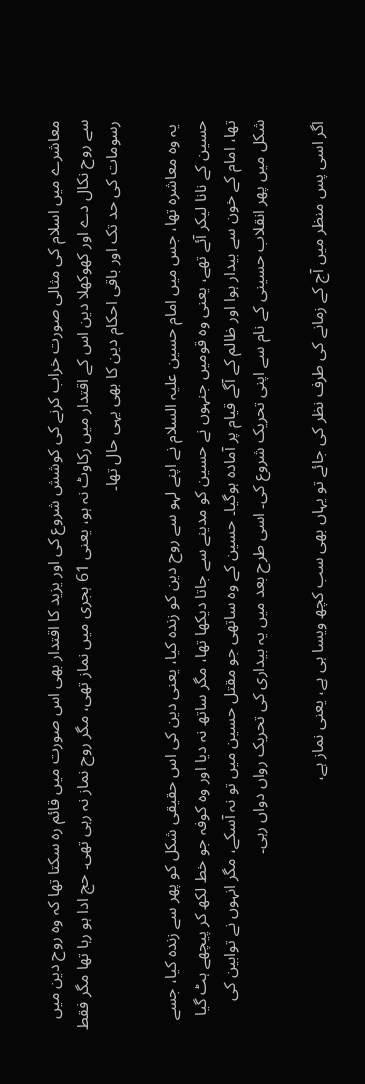معاشرے میں اسلام کی مثالی صورت خراب کرنے کی کوشش شروع کی اور یزید کا اقتدار بھی اس صورت میں قائم رہ سکتا تھا کہ وہ روح دین میں سے روح نکال دے اور کھوکھلا دین اس کے اقتدار میں رکاوٹ نہ ہو، یعنی 61 ہجری میں نماز تھی، مگر روح نماز نہ رہی تھی۔ حج ادا ہو رہا تھا مگر فقط رسومات کی حد تک اور باقی احکام دین کا بھی یہی حال تھا۔

 یہ وہ معاشرہ تھا، جس میں امام حسین علیہ السلام نے اپنے لہو سے روح دین کو زندہ کیا، یعنی دین کی اس حقیقی شکل کو پھر سے زندہ کیا، جسے حسین کے نانا لیکر آئے تھے، یعنی وہ قومیں جنہوں نے حسین کو مدینے سے جاتا دیکھا تھا، مگر ساتھ نہ دیا اور وہ کوفہ جو خط لکھ کر پیچھے ہٹ گیا تھا، امام کے خون سے بیدار ہوا اور ظالم کے آگے قیام پر آمادہ ہوگیا۔ حسین کے وہ ساتھی جو مقتل حسین میں تو نہ آسکے، مگر انہوں نے توابین کی شکل میں پھر انقلاب حسینی کے نام سے اپنی تحریک شروع کی۔ اسی طرح بعد میں یہ بیداری کی تحریک رواں دواں رہی۔

اگر اسی پس منظر میں آج کے زمانے کی طرف نظر کی جائے تو یہاں بھی سب کچھ ویسا ہی ہے، یعنی نماز ہے،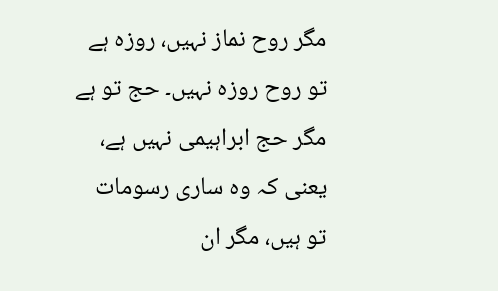مگر روح نماز نہیں، روزہ ہے تو روح روزہ نہیں۔ حج تو ہے مگر حج ابراہیمی نہیں ہے، یعنی کہ وہ ساری رسومات تو ہیں، مگر ان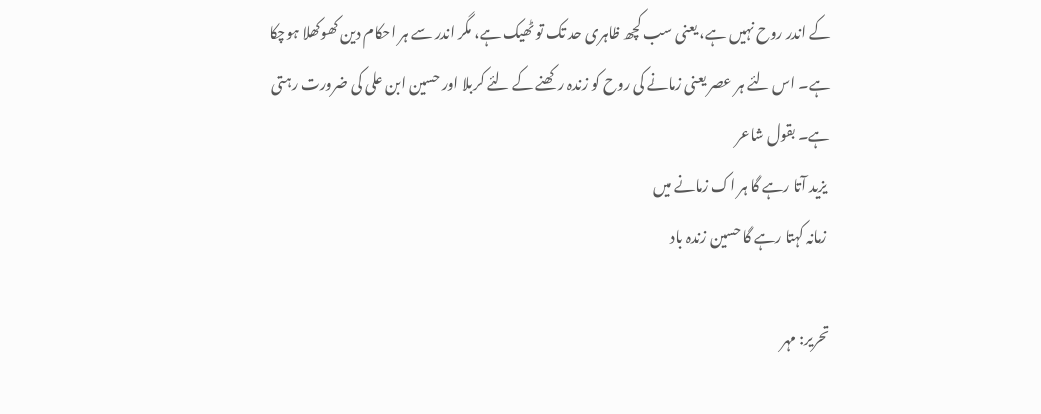کے اندر روح نہیں ہے، یعنی سب کچھ ظاہری حد تک تو ٹھیک ہے، مگر اندر سے ہر احکام دین کھوکھلا ہوچکا ہے۔ اس لئے ہر عصر یعنی زمانے کی روح کو زندہ رکھنے کے لئے کربلا اور حسین ابن علی کی ضرورت رہتی ہے۔ بقول شاعر
 یزید آتا رہے گا ہر اک زمانے میں
 زمانہ کہتا رہے گا حسین زندہ باد

تحریر: مہر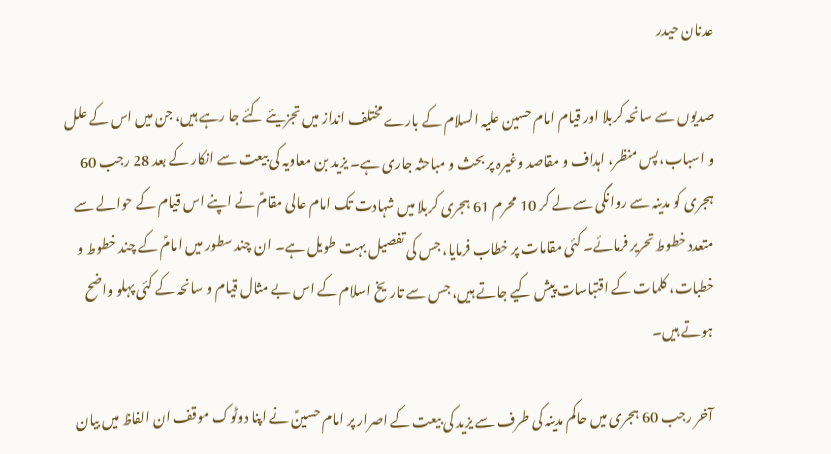عدنان حیدر

صدیوں سے سانحہ کربلا اور قیام امام حسین علیہ السلام کے بارے مختلف انداز میں تجزیئے کئے جا رہے ہیں، جن میں اس کے علل و اسباب، پس منظر، اہداف و مقاصد وغیرہ پر بحث و مباحثہ جاری ہے۔ یزید بن معاویہ کی بیعت سے انکار کے بعد 28 رجب 60 ہجری کو مدینہ سے روانگی سے لے کر 10 محرم 61 ہجری کربلا میں شہادت تک امام عالی مقامؑ نے اپنے اس قیام کے حوالے سے متعدد خطوط تحریر فرمائے۔ کئی مقامات پر خطاب فرمایا، جس کی تفصیل بہت طویل ہے۔ ان چند سطور میں امامؑ کے چند خطوط و خطبات، کلمات کے اقتباسات پیش کیے جاتے ہیں، جس سے تاریخ اسلام کے اس بے مثال قیام و سانحہ کے کئی پہلو واضح ہوتے ہیں۔

آخر رجب 60 ہجری میں حاکم مدینہ کی طرف سے یزید کی بیعت کے اصرار پر امام حسینؑ نے اپنا دوٹوک موقف ان الفاظ میں بیان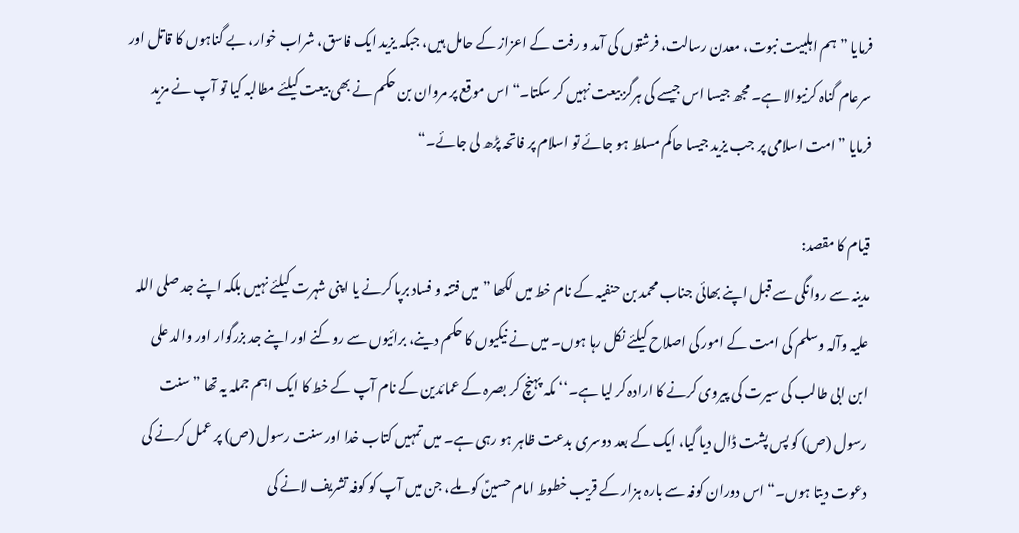فرمایا ”ہم اہلبیت نبوت، معدن رسالت، فرشتوں کی آمد و رفت کے اعزاز کے حامل ہیں، جبکہ یزید ایک فاسق، شراب خوار، بے گناہوں کا قاتل اور سرعام گناہ کرنیوالا ہے۔ مجھ جیسا اس جیسے کی ہرگز بیعت نہیں کر سکتا۔“ اس موقع پر مروان بن حکم نے بھی بیعت کیلئے مطالبہ کیا تو آپ نے مزید فرمایا ”امت اسلامی پر جب یزید جیسا حاکم مسلط ہو جائے تو اسلام پر فاتحہ پڑھ لی جائے۔“

قیام کا مقصد:
مدینہ سے روانگی سے قبل اپنے بھائی جناب محمد بن حنفیہ کے نام خط میں لکھا ”میں فتنہ و فساد برپا کرنے یا اپنی شہرت کیلئے نہیں بلکہ اپنے جد صلی اللہ علیہ وآلہ وسلم کی امت کے امور کی اصلاح کیلئے نکل رہا ہوں۔ میں نے نیکیوں کا حکم دینے، برائیوں سے روکنے اور اپنے جد بزرگوار اور والد علی ابن ابی طالب کی سیرت کی پیروی کرنے کا ارادہ کر لیا ہے۔‘‘ مکہ پہنچ کر بصرہ کے عمائدین کے نام آپ کے خط کا ایک اہم جملہ یہ تھا ”سنت رسول (ص) کو پس پشت ڈال دیا گیا، ایک کے بعد دوسری بدعت ظاہر ہو رہی ہے۔ میں تمہیں کتاب خدا اور سنت رسول (ص) پر عمل کرنے کی دعوت دیتا ہوں۔“ اس دوران کوفہ سے بارہ ہزار کے قریب خطوط امام حسینؑ کو ملے، جن میں آپ کو کوفہ تشریف لانے کی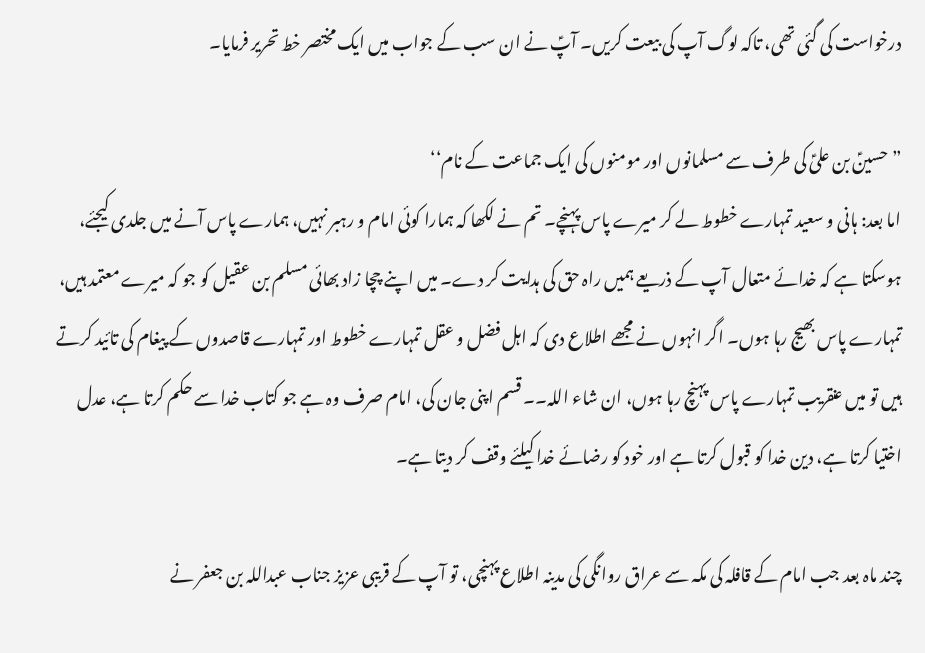درخواست کی گئی تھی، تاکہ لوگ آپ کی بیعت کریں۔ آپؑ نے ان سب کے جواب میں ایک مختصر خط تحریر فرمایا۔

”حسینؑ بن علیؑ کی طرف سے مسلمانوں اور مومنوں کی ایک جماعت کے نام‘‘
اما بعد: ہانی و سعید تمہارے خطوط لے کر میرے پاس پہنچے۔ تم نے لکھا کہ ہمارا کوئی امام و رہبر نہیں، ہمارے پاس آنے میں جلدی کیجئے، ہوسکتا ہے کہ خدائے متعال آپ کے ذریعے ہمیں راہ حق کی ہدایت کر دے۔ میں اپنے چچا زاد بھائی مسلم بن عقیل کو جو کہ میرے معتمد ہیں، تمہارے پاس بھیج رہا ہوں۔ اگر انہوں نے مجھے اطلاع دی کہ اہل فضل و عقل تمہارے خطوط اور تمہارے قاصدوں کے پیغام کی تائید کرتے ہیں تو میں عنقریب تمہارے پاس پہنچ رہا ہوں، ان شاء اللہ۔۔ قسم اپنی جان کی، امام صرف وہ ہے جو کتاب خدا سے حکم کرتا ہے، عدل اختیا کرتا ہے، دین خدا کو قبول کرتا ہے اور خود کو رضائے خدا کیلئے وقف کر دیتا ہے۔

چند ماہ بعد جب امام کے قافلہ کی مکہ سے عراق روانگی کی مدینہ اطلاع پہنچی، تو آپ کے قریبی عزیز جناب عبداللہ بن جعفر نے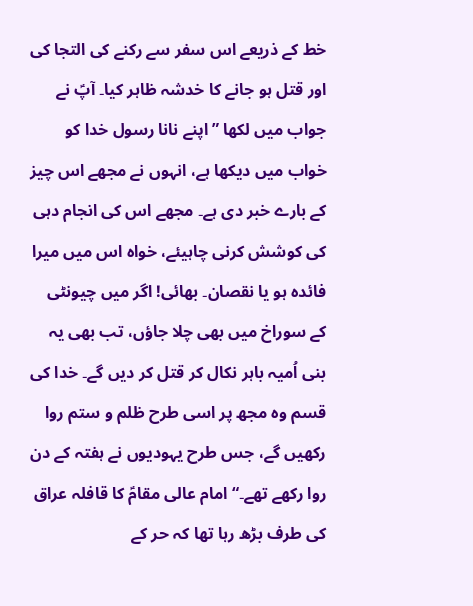خط کے ذریعے اس سفر سے رکنے کی التجا کی اور قتل ہو جانے کا خدشہ ظاہر کیا۔ آپؑ نے جواب میں لکھا ”اپنے نانا رسول خدا کو خواب میں دیکھا ہے، انہوں نے مجھے اس چیز کے بارے خبر دی ہے۔ مجھے اس کی انجام دہی کی کوشش کرنی چاہیئے، خواہ اس میں میرا فائدہ ہو یا نقصان۔ بھائی! اگر میں چیونٹی کے سوراخ میں بھی چلا جاؤں، تب بھی یہ بنی اُمیہ باہر نکال کر قتل کر دیں گے۔ خدا کی قسم وہ مجھ پر اسی طرح ظلم و ستم روا رکھیں گے، جس طرح یہودیوں نے ہفتہ کے دن روا رکھے تھے۔“ امام عالی مقامؑ کا قافلہ عراق کی طرف بڑھ رہا تھا کہ حر کے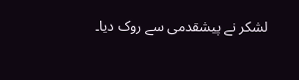لشکر نے پیشقدمی سے روک دیا۔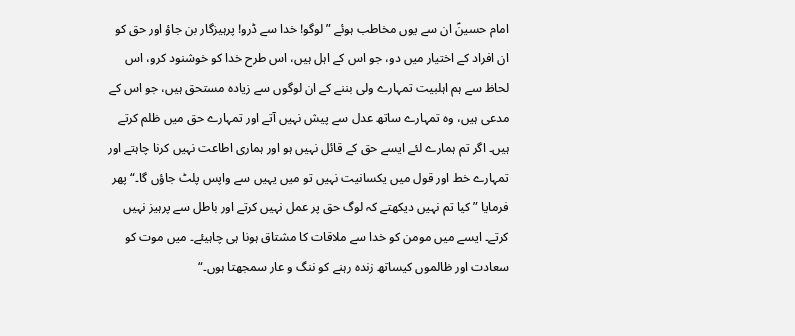امام حسینؑ ان سے یوں مخاطب ہوئے ”لوگو! خدا سے ڈرو! پرہیزگار بن جاؤ اور حق کو ان افراد کے اختیار میں دو، جو اس کے اہل ہیں، اس طرح خدا کو خوشنود کرو، اس لحاظ سے ہم اہلبیت تمہارے ولی بننے کے ان لوگوں سے زیادہ مستحق ہیں، جو اس کے مدعی ہیں، وہ تمہارے ساتھ عدل سے پیش نہیں آتے اور تمہارے حق میں ظلم کرتے ہیں۔ اگر تم ہمارے لئے ایسے حق کے قائل نہیں ہو اور ہماری اطاعت نہیں کرنا چاہتے اور تمہارے خط اور قول میں یکسانیت نہیں تو میں یہیں سے واپس پلٹ جاؤں گا۔“ پھر فرمایا ”کیا تم نہیں دیکھتے کہ لوگ حق پر عمل نہیں کرتے اور باطل سے پرہیز نہیں کرتے۔ ایسے میں مومن کو خدا سے ملاقات کا مشتاق ہونا ہی چاہیئے۔ میں موت کو سعادت اور ظالموں کیساتھ زندہ رہنے کو ننگ و عار سمجھتا ہوں۔“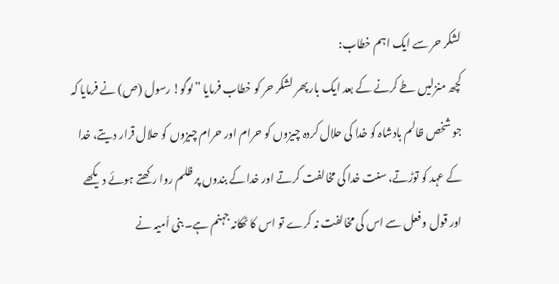لشکر حر سے ایک اہم خطاب:
کچھ منزلیں طے کرنے کے بعد ایک بار پھر لشکر حر کو خطاب فرمایا ”لوگو! رسول (ص) نے فرمایا کہ جو شخص ظالم بادشاہ کو خدا کی حلال کردہ چیزوں کو حرام اور حرام چیزوں کو حلال قرار دیتے، خدا کے عہد کو توڑتے، سنت خدا کی مخالفت کرتے اور خدا کے بندوں پر ظلم روا رکھتے ہوئے دیکھے اور قول و فعل سے اس کی مخالفت نہ کرے تو اس کا ٹھکانہ جہنم ہے۔ بنی اُمیہ نے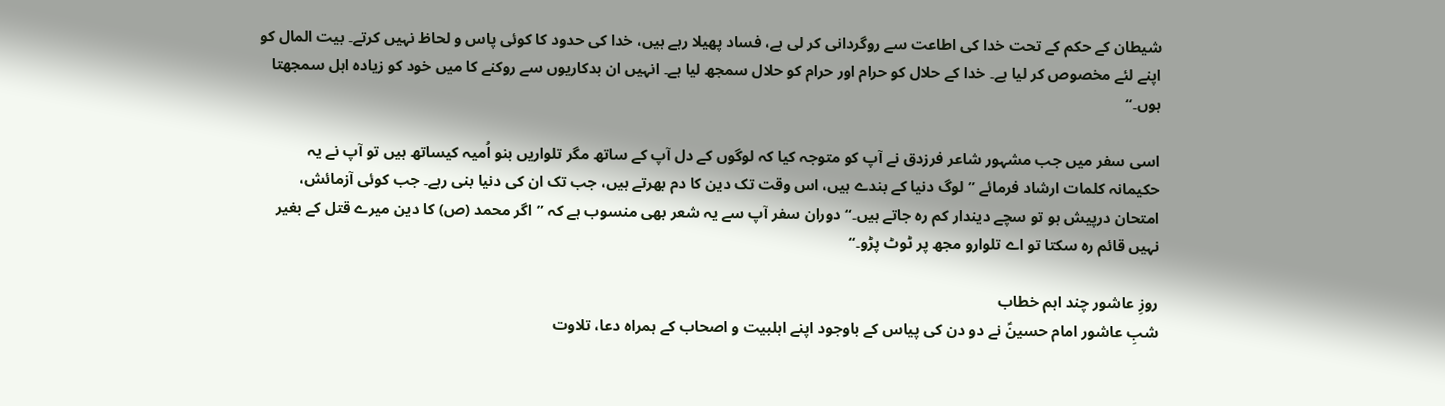شیطان کے حکم کے تحت خدا کی اطاعت سے روگردانی کر لی ہے، فساد پھیلا رہے ہیں، خدا کی حدود کا کوئی پاس و لحاظ نہیں کرتے۔ بیت المال کو اپنے لئے مخصوص کر لیا ہے۔ خدا کے حلال کو حرام اور حرام کو حلال سمجھ لیا ہے۔ انہیں ان بدکاریوں سے روکنے کا میں خود کو زیادہ اہل سمجھتا ہوں۔“

اسی سفر میں جب مشہور شاعر فرزدق نے آپ کو متوجہ کیا کہ لوگوں کے دل آپ کے ساتھ مگر تلواریں بنو اُمیہ کیساتھ ہیں تو آپ نے یہ حکیمانہ کلمات ارشاد فرمائے ”لوگ دنیا کے بندے ہیں، اس وقت تک دین کا دم بھرتے ہیں، جب تک ان کی دنیا بنی رہے۔ جب کوئی آزمائش، امتحان درپیش ہو تو سچے دیندار کم رہ جاتے ہیں۔“ دوران سفر آپ سے یہ شعر بھی منسوب ہے کہ ”اگر محمد (ص) کا دین میرے قتل کے بغیر نہیں قائم رہ سکتا تو اے تلوارو مجھ پر ٹوٹ پڑو۔“

روزِ عاشور چند اہم خطاب
شبِ عاشور امام حسینؑ نے دو دن کی پیاس کے باوجود اپنے اہلبیت و اصحاب کے ہمراہ دعا، تلاوت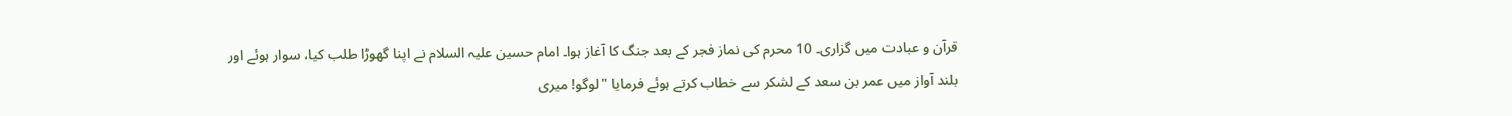قرآن و عبادت میں گزاری۔ 10 محرم کی نماز فجر کے بعد جنگ کا آغاز ہوا۔ امام حسین علیہ السلام نے اپنا گھوڑا طلب کیا، سوار ہوئے اور بلند آواز میں عمر بن سعد کے لشکر سے خطاب کرتے ہوئے فرمایا "لوگو! میری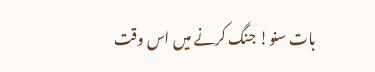بات سنو! جنگ کرنے میں اس وقت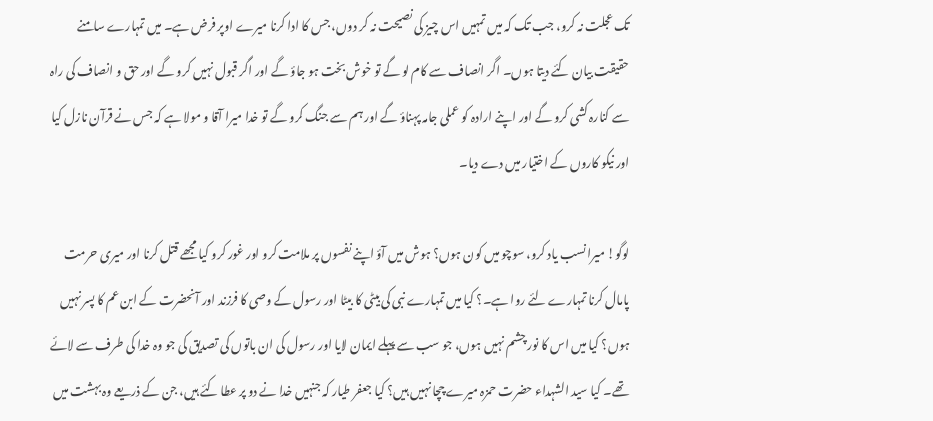تک عجلت نہ کرو، جب تک کہ میں تمہیں اس چیز کی نصیحت نہ کر دوں، جس کا ادا کرنا میرے اوپر فرض ہے۔ میں تمہارے سامنے حقیقت بیان کئے دیتا ہوں۔ اگر انصاف سے کام لو گے تو خوش بخت ہو جاؤ گے اور اگر قبول نہیں کرو گے اور حق و انصاف کی راہ سے کنارہ کشی کرو گے اور اپنے ارادہ کو عملی جامہ پہناؤ گے اور ہم سے جنگ کرو گے تو خدا میرا آقا و مولا ہے کہ جس نے قرآن نازل کیا اور نیکو کاروں کے اختیار میں دے دیا۔

لوگو! میرا نسب یاد کرو، سوچو میں کون ہوں؟ ہوش میں آؤ اپنے نفسوں پر ملامت کرو اور غور کرو کیا مجھے قتل کرنا اور میری حرمت پامال کرنا تمہارے لئے روا ہے۔؟ کیا میں تمہارے نبی کی بیٹی کا بیٹا اور رسول کے وصی کا فرزند اور آنحضرت کے ابن عم کا پسر نہیں ہوں؟ کیا میں اس کا نور چشم نہیں ہوں، جو سب سے پہلے ایمان لایا اور رسول کی ان باتوں کی تصدیق کی جو وہ خدا کی طرف سے لائے تھے۔ کیا سید الشہداء حضرت حمزہ میرے چچا نہیں ہیں؟ کیا جعفر طیار کہ جنہیں خدا نے دو پر عطا کئے ہیں، جن کے ذریعے وہ بہشت میں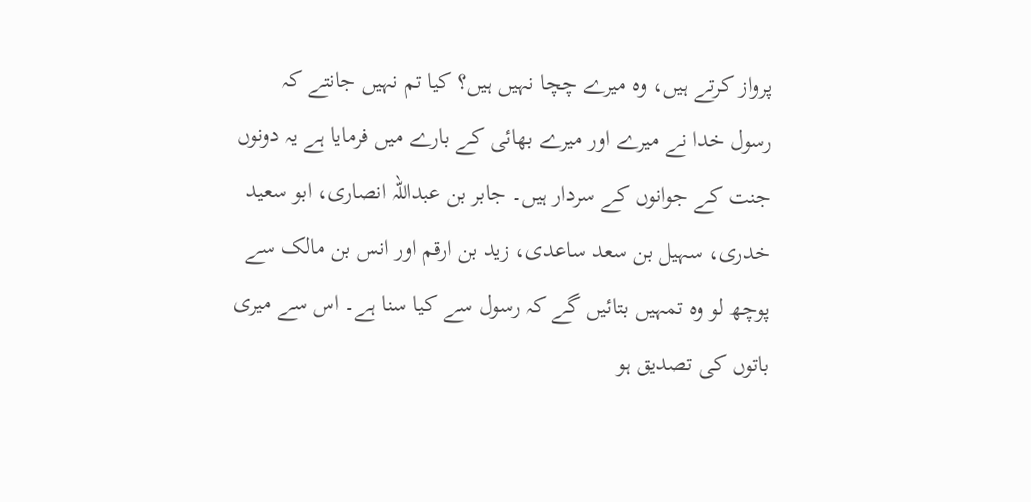پرواز کرتے ہیں، وہ میرے چچا نہیں ہیں؟ کیا تم نہیں جانتے کہ رسول خدا نے میرے اور میرے بھائی کے بارے میں فرمایا ہے یہ دونوں جنت کے جوانوں کے سردار ہیں۔ جابر بن عبداللہ انصاری، ابو سعید خدری، سہیل بن سعد ساعدی، زید بن ارقم اور انس بن مالک سے پوچھ لو وہ تمہیں بتائیں گے کہ رسول سے کیا سنا ہے۔ اس سے میری باتوں کی تصدیق ہو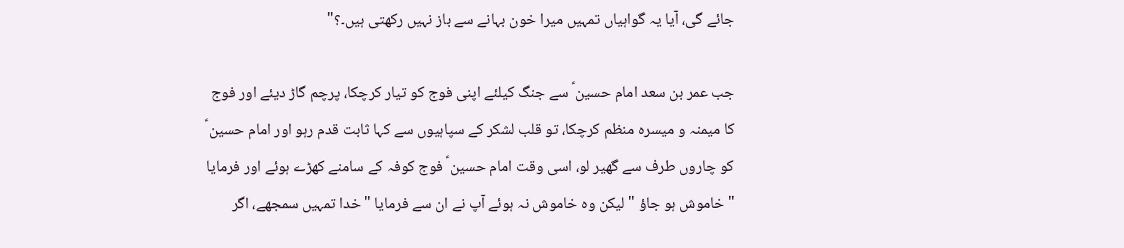جائے گی، آیا یہ گواہیاں تمہیں میرا خون بہانے سے باز نہیں رکھتی ہیں۔؟"

جب عمر بن سعد امام حسین ؑ سے جنگ کیلئے اپنی فوج کو تیار کرچکا، پرچم گاڑ دیئے اور فوج کا میمنہ و میسرہ منظم کرچکا، تو قلب لشکر کے سپاہیوں سے کہا ثابت قدم رہو اور امام حسین ؑ کو چاروں طرف سے گھیر لو، اسی وقت امام حسین ؑ فوج کوفہ کے سامنے کھڑے ہوئے اور فرمایا "خاموش ہو جاؤ " لیکن وہ خاموش نہ ہوئے آپ نے ان سے فرمایا "خدا تمہیں سمجھے، اگر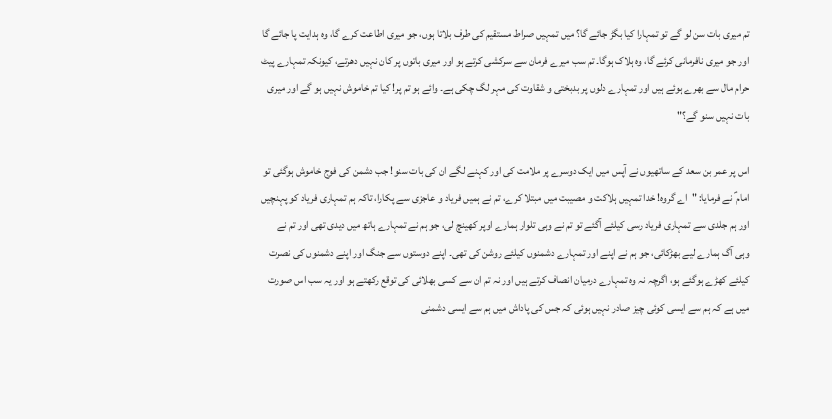تم میری بات سن لو گے تو تمہارا کیا بگڑ جائے گا؟ میں تمہیں صراط مستقیم کی طرف بلاتا ہوں، جو میری اطاعت کرے گا، وہ ہدایت پا جائے گا اور جو میری نافرمانی کرئے گا، وہ ہلاک ہوگا۔ تم سب میرے فرمان سے سرکشی کرتے ہو اور میری باتوں پر کان نہیں دھرتے، کیونکہ تمہارے پیٹ حرام مال سے بھرے ہوئے ہیں اور تمہارے دلوں پر بدبختی و شقاوت کی مہر لگ چکی ہے۔ وائے ہو تم پر! کیا تم خاموش نہیں ہو گے اور میری بات نہیں سنو گے؟"

اس پر عمر بن سعد کے ساتھیوں نے آپس میں ایک دوسرے پر ملامت کی اور کہنے لگے ان کی بات سنو! جب دشمن کی فوج خاموش ہوگئی تو امام ؑ نے فرمایا: "اے گروہ! خدا تمہیں ہلاکت و مصیبت میں مبتلا کرے، تم نے ہمیں فریاد و عاجزی سے پکارا، تاکہ ہم تمہاری فریاد کو پہنچیں اور ہم جلدی سے تمہاری فریاد رسی کیلئے آگئے تو تم نے وہی تلوار ہمارے اوپر کھینچ لی، جو ہم نے تمہارے ہاتھ میں دیدی تھی اور تم نے وہی آگ ہمارے لیے بھڑکائی، جو ہم نے اپنے اور تمہارے دشمنوں کیلئے روشن کی تھی۔ اپنے دوستوں سے جنگ اور اپنے دشمنوں کی نصرت کیلئے کھڑے ہوگئے ہو، اگرچہ نہ وہ تمہارے درمیان انصاف کرتے ہیں اور نہ تم ان سے کسی بھلائی کی توقع رکھتے ہو اور یہ سب اس صورت میں ہے کہ ہم سے ایسی کوئی چیز صادر نہیں ہوئی کہ جس کی پاداش میں ہم سے ایسی دشمنی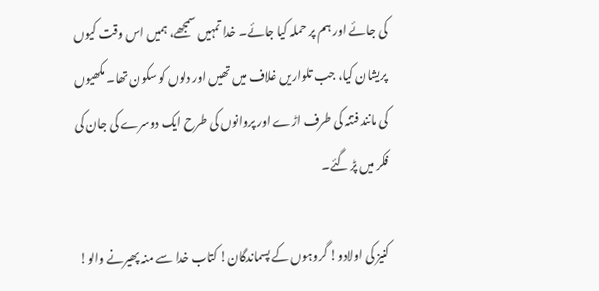کی جائے اور ہم پر حملہ کیا جائے۔ خدا تمہیں سمجھے، ہمیں اس وقت کیوں پریشان کیا، جب تلواریں غلاف میں تھیں اور دلوں کو سکون تھا۔ مکھیوں کی مانند فتنہ کی طرف اڑے اور پروانوں کی طرح ایک دوسرے کی جان کی فکر میں پڑ گئے۔

کنیز کی اولادو! گروہوں کے پسماندگان! کتاب خدا سے منہ پھیرنے والو!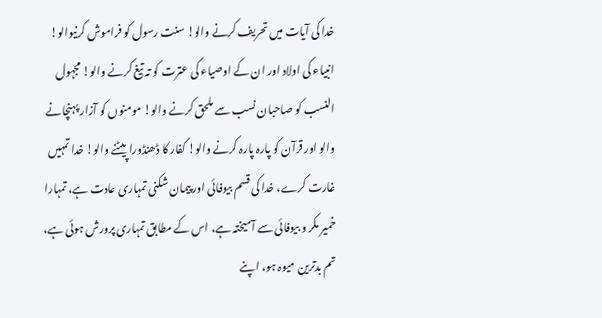خدا کی آیات میں تحریف کرنے والو! سنت رسول کو فراموش کرنیوالو! انبیاء کی اولاد اور ان کے اوصیاء کی عترت کو تہ تیغ کرنے والو! مجہول النسب کو صاحبان نسب سے ملحق کرنے والو! مومنوں کو آزار پہنچانے والو اور قرآن کو پارہ پارہ کرنے والو! کفار کا ڈھنڈورا پیٹنے والو! خدا تمہیں غارت کرے، خدا کی قسم بیوفائی اور پیمان شکنی تمہاری عادت ہے، تمہارا خمیر مکر و بیوفائی سے آمیختہ ہے، اس کے مطابق تمہاری پرورش ہوئی ہے، تم بدترین میوہ ہو، اپنے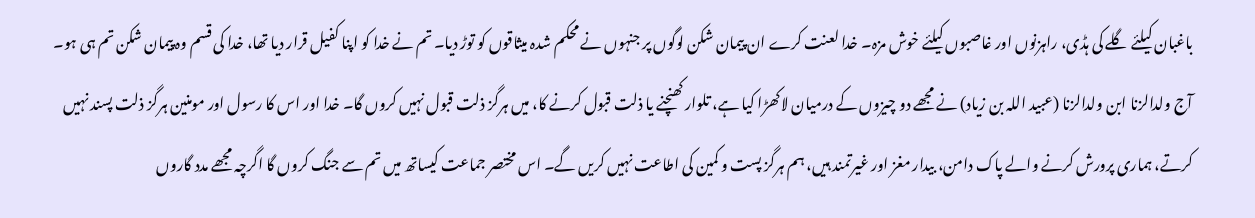باغبان کیلئے گلے کی ہڈی، راہزنوں اور غاصبوں کیلئے خوش مزہ۔ خدا لعنت کرے ان پیمان شکن لوگوں پر جنہوں نے محکم شدہ میثاقوں کو توڑ دیا۔ تم نے خدا کو اپنا کفیل قرار دیا تھا، خدا کی قسم وہ پیمان شکن تم ہی ہو۔ آج ولدالزنا ابن ولدالزنا (عبید اللہ بن زیاد) نے مجھے دو چیزوں کے درمیان لاکھڑا کیا ہے، تلوار کھنچنے یا ذلت قبول کرنے کا، میں ہرگز ذلت قبول نہیں کروں گا۔ خدا اور اس کا رسول اور مومنین ہرگز ذلت پسند نہیں کرتے، ہماری پرورش کرنے والے پاک دامن، بیدار مغز اور غیرتمند ہیں، ہم ہرگز پست و کمین کی اطاعت نہیں کریں گے۔ اس مختصر جماعت کیساتھ میں تم سے جنگ کروں گا اگرچہ مجھے مدد گاروں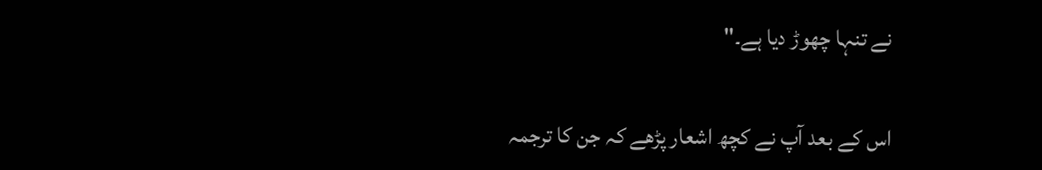نے تنہا چھوڑ دیا ہے۔"

اس کے بعد آپ نے کچھ اشعار پڑھے کہ جن کا ترجمہ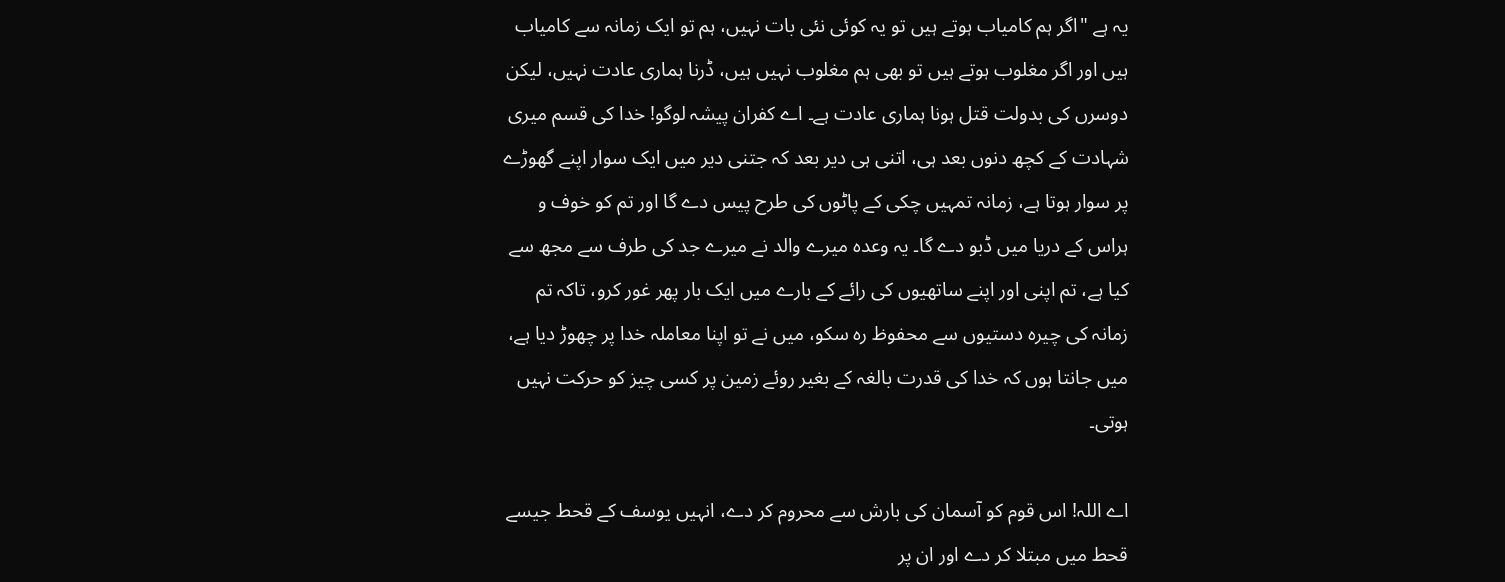یہ ہے "اگر ہم کامیاب ہوتے ہیں تو یہ کوئی نئی بات نہیں، ہم تو ایک زمانہ سے کامیاب ہیں اور اگر مغلوب ہوتے ہیں تو بھی ہم مغلوب نہیں ہیں، ڈرنا ہماری عادت نہیں، لیکن دوسرں کی بدولت قتل ہونا ہماری عادت ہے۔ اے کفران پیشہ لوگو! خدا کی قسم میری شہادت کے کچھ دنوں بعد ہی، اتنی ہی دیر بعد کہ جتنی دیر میں ایک سوار اپنے گھوڑے پر سوار ہوتا ہے، زمانہ تمہیں چکی کے پاٹوں کی طرح پیس دے گا اور تم کو خوف و ہراس کے دریا میں ڈبو دے گا۔ یہ وعدہ میرے والد نے میرے جد کی طرف سے مجھ سے کیا ہے، تم اپنی اور اپنے ساتھیوں کی رائے کے بارے میں ایک بار پھر غور کرو، تاکہ تم زمانہ کی چیرہ دستیوں سے محفوظ رہ سکو، میں نے تو اپنا معاملہ خدا پر چھوڑ دیا ہے، میں جانتا ہوں کہ خدا کی قدرت بالغہ کے بغیر روئے زمین پر کسی چیز کو حرکت نہیں ہوتی۔

اے اللہ! اس قوم کو آسمان کی بارش سے محروم کر دے، انہیں یوسف کے قحط جیسے قحط میں مبتلا کر دے اور ان پر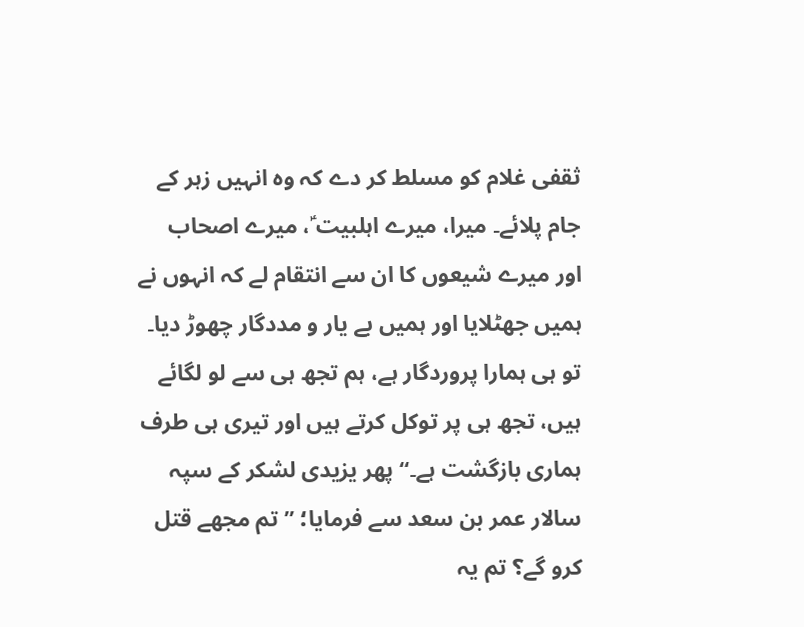ثقفی غلام کو مسلط کر دے کہ وہ انہیں زہر کے جام پلائے۔ میرا، میرے اہلبیت ؑ، میرے اصحاب اور میرے شیعوں کا ان سے انتقام لے کہ انہوں نے ہمیں جھٹلایا اور ہمیں بے یار و مددگار چھوڑ دیا۔ تو ہی ہمارا پروردگار ہے، ہم تجھ ہی سے لو لگائے ہیں، تجھ ہی پر توکل کرتے ہیں اور تیری ہی طرف ہماری بازگشت ہے۔“ پھر یزیدی لشکر کے سپہ سالار عمر بن سعد سے فرمایا؛ ”تم مجھے قتل کرو گے؟ تم یہ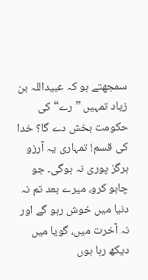سمجھتے ہو کہ عبیداللہ بن زیاد تمہیں ”رے“ کی حکومت بخش دے گا؟ خدا کی قسم! تمہاری یہ آرزو ہرگز پوری نہ ہوگی۔ جو چاہو کرو، میرے بعد تم نہ دنیا میں خوش رہو گے اور نہ آخرت میں، گویا میں دیکھ رہا ہوں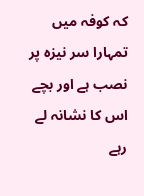کہ کوفہ میں تمہارا سر نیزہ پر نصب ہے اور بچے اس کا نشانہ لے رہے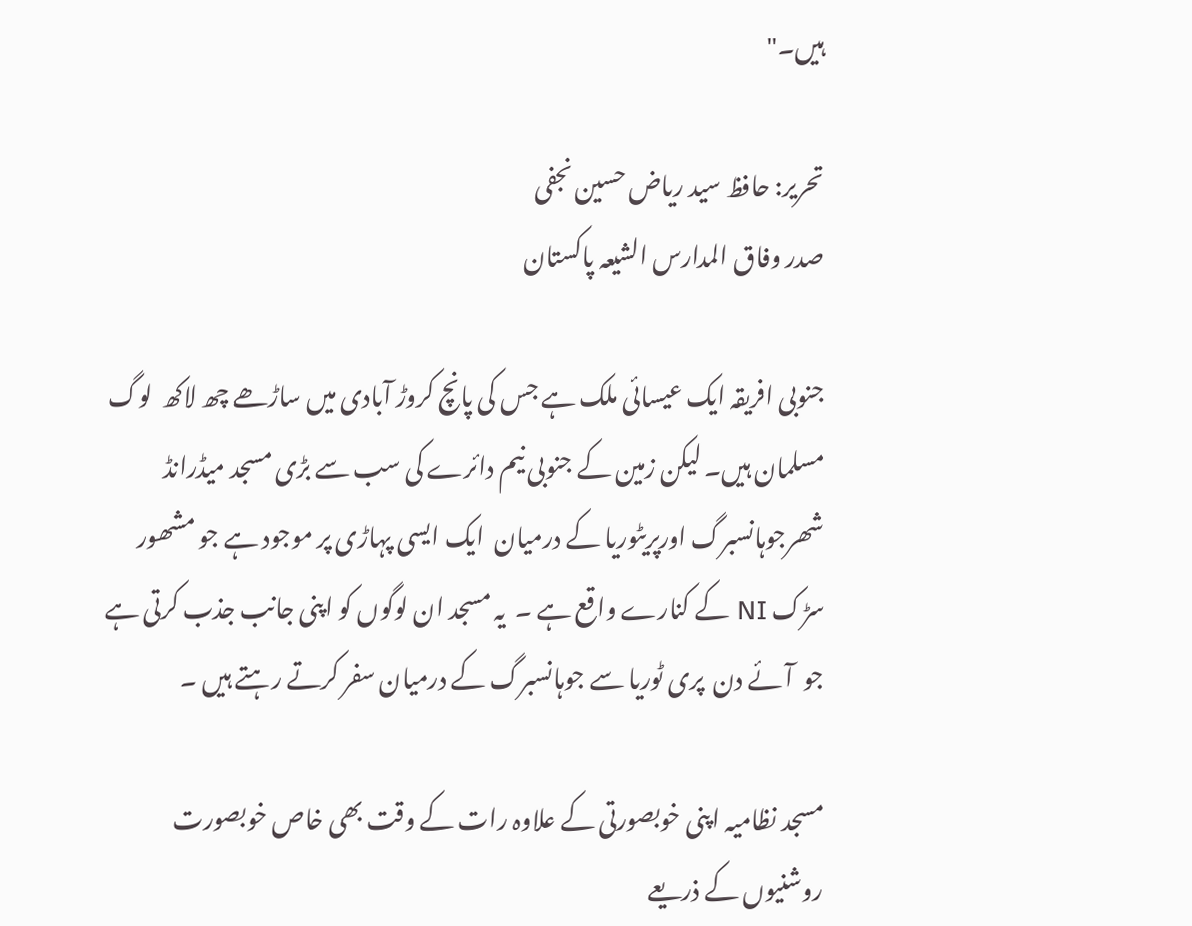ہیں۔"

تحریر: حافظ سید ریاض حسین نجفی
صدر وفاق المدارس الشیعہ پاکستان

جنوبی افریقہ ایک عیسائی ملک ہے جس کی پانچ کروڑ آبادی میں ساڑھے چھ لاکھ  لوگ مسلمان ہیں۔ لیکن زمین کے جنوبی نیم دائرے کی سب سے بڑی مسجد میڈرانڈ شھرجوہانسبرگ اورپریٹوریا کے درمیان  ایک ایسی پہاڑی پر موجود ہے جو مشھور سڑک NI کے کنارے واقع ہے ۔  یہ مسجد ان لوگوں کو اپنی جانب جذب کرتی ہے جو  آئے دن  پری ٹوریا سے جوہانسبرگ کے درمیان سفر کرتے رہتے ہیں ۔

مسجد نظامیہ اپنی خوبصورتی کے علاوہ رات کے وقت بھی خاص خوبصورت  روشنیوں کے ذریعے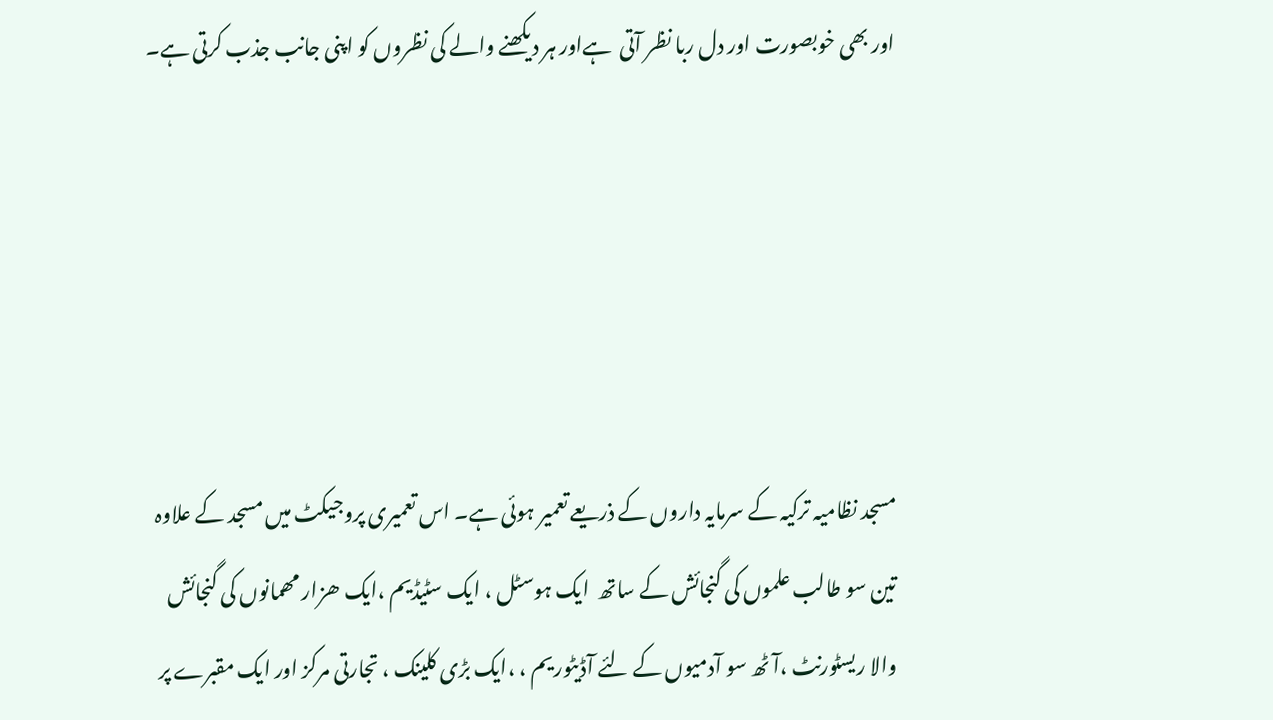اور بھی خوبصورت اور دل ربا نظر آتی  ہےاور ہر دیکھنے والے کی نظروں کو اپنی جانب جذب کرتی ہے۔





مسجد نظامیہ ترکیہ کے سرمایہ داروں کے ذریعے تعمیر ہوئی ہے۔ اس تعمیری پروجیکٹ میں مسجد کے علاوہ  تین سو طالب علموں کی گنجائش کے ساتھ  ایک ہوسٹل ، ایک سٹیڈیم ،ایک ھزار مھمانوں کی گنجائش والا ریسٹورنٹ ،آٹھ سو آدمیوں کے لئے آڈیٹوریم ، ،ایک بڑی کلینک ، تجارتی مرکز اور ایک مقبرے پر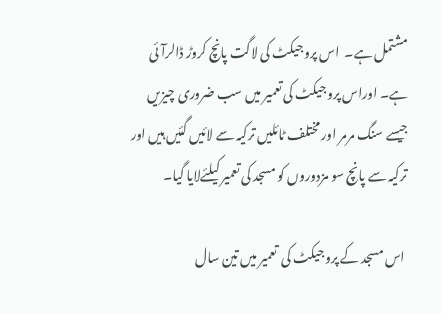مشتمل ہے۔  اس پروجیکٹ کی لاگت پانچ کروڑ ڈالرآئی ہے۔ اوراس پروجیکٹ کی تعمیر میں سب ضروری چیزیں جیسے سنگ مرمر اور مختلف ٹائلیں ترکیہ سے لائیں گئیں ہیں اور ترکیہ سے پانچ سو مزدوروں کو مسجد کی تعمیر کیلئےلایا گیا۔

 اس مسجد کے پروجیکٹ کی  تعمیر میں تین سال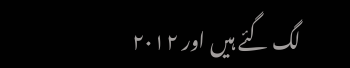لگ گئے ہیں اور ۲۰۱۲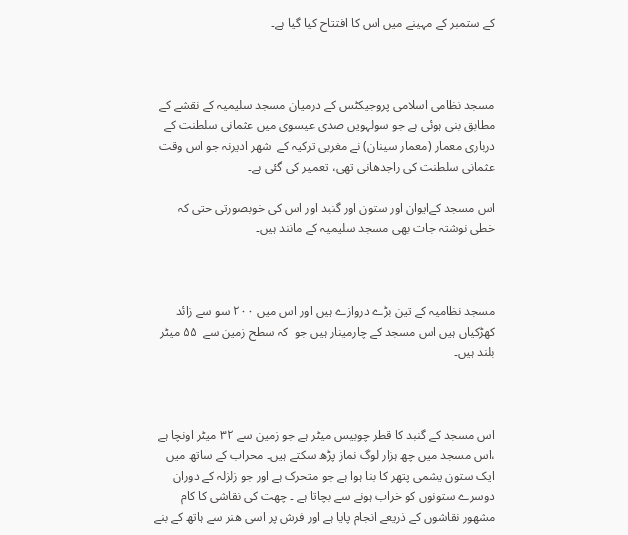کے ستمبر کے مہینے میں اس کا افتتاح کیا گیا ہے۔



مسجد نظامی اسلامی پروجیکٹس کے درمیان مسجد سلیمیہ کے نقشے کے مطابق بنی ہوئی ہے جو سولہویں صدی عیسوی میں عثمانی سلطنت کے درباری معمار (معمار سینان) نے مغربی ترکیہ کے  شھر ادیرنہ جو اس وقت عثمانی سلطنت کی راجدھانی تھی، تعمیر کی گئی ہے۔

اس مسجد کےایوان اور ستون اور گنبد اور اس کی خوبصورتی حتی کہ خطی نوشتہ جات بھی مسجد سلیمیہ کے مانند ہیں۔



مسجد نظامیہ کے تین بڑے دروازے ہیں اور اس میں ۲۰۰ سو سے زائد کھڑکیاں ہیں اس مسجد کے چارمینار ہیں جو  کہ سطح زمین سے  ۵۵ میٹر بلند ہیں۔



اس مسجد کے گنبد کا قطر چوبیس میٹر ہے جو زمین سے ۳۲ میٹر اونچا ہے ،اس مسجد میں چھ ہزار لوگ نماز پڑھ سکتے ہیں۔ محراب کے ساتھ میں ایک ستون یشمی پتھر کا بنا ہوا ہے جو متحرک ہے اور جو زلزلہ کے دوران دوسرے ستونوں کو خراب ہونے سے بچاتا ہے ۔ چھت کی نقاشی کا کام مشھور نقاشوں کے ذریعے انجام پایا ہے اور فرش پر اسی ھنر سے ہاتھ کے بنے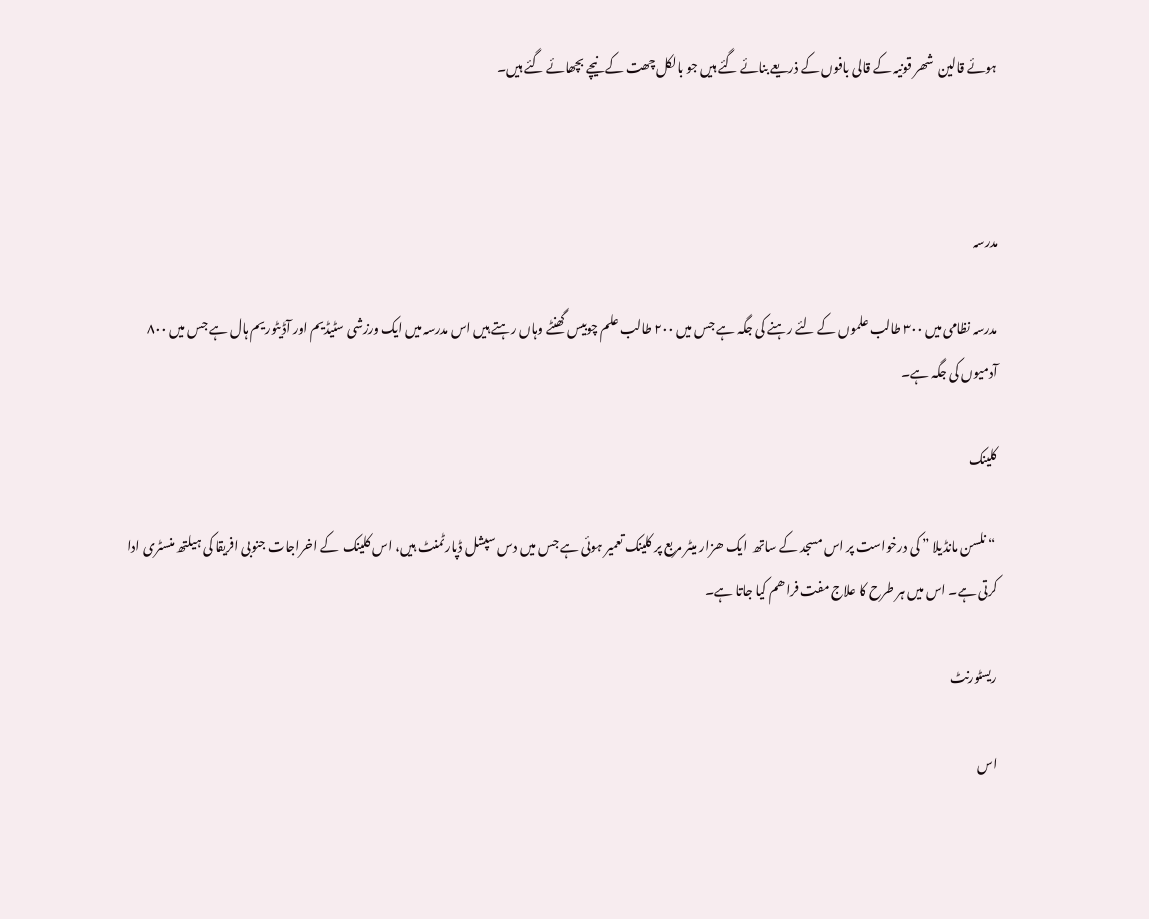ہوئے قالین  شھر قونیہ کے قالی بافوں کے ذریعے بنائے گئے ہیں جو بالکل چھت کے نیچے بچھائے گئے ہیں۔



مدرسہ

مدرسہ نظامی میں ۳۰۰ طالب علموں کے لئے رہنے کی جگہ ہے جس میں ۲۰۰ طالب علم چوبیس گھنٹے وہاں رہتے ہیں اس مدرسہ میں ایک ورزشی سٹیڈیم اور آڈیٹوریم ہال ہے جس میں ۸۰۰ آدمیوں کی جگہ ہے۔

کلینک

 “نلسن مانڈیلا ” کی درخواست پر اس مسجد کے ساتھ  ایک ھزار میٹر مربع پر کلینک تعمیر ہوئی ہے جس میں دس سپشل ڈپارٹمنٹ ہیں، اس کلینک  کے اخراجات جنوبی افریقا کی ہیلتھ منسٹری ادا کرتی ہے۔ اس میں ہر طرح کا علاج مفت فراھم کیا جاتا ہے۔

ریسٹورنٹ

اس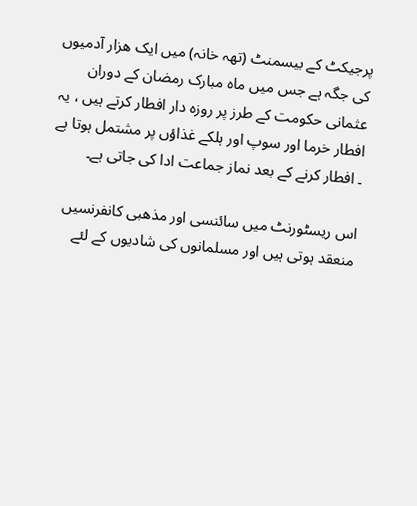پرجیکٹ کے بیسمنٹ (تھہ خانہ) میں ایک ھزار آدمیوں کی جگہ ہے جس میں ماہ مبارک رمضان کے دوران  عثمانی حکومت کے طرز پر روزہ دار افطار کرتے ہیں ، یہ افطار خرما اور سوپ اور ہلکے غذاؤں پر مشتمل ہوتا ہے ۔ افطار کرنے کے بعد نماز جماعت ادا کی جاتی ہے۔

اس ریسٹورنٹ میں سائنسی اور مذھبی کانفرنسیں منعقد ہوتی ہیں اور مسلمانوں کی شادیوں کے لئے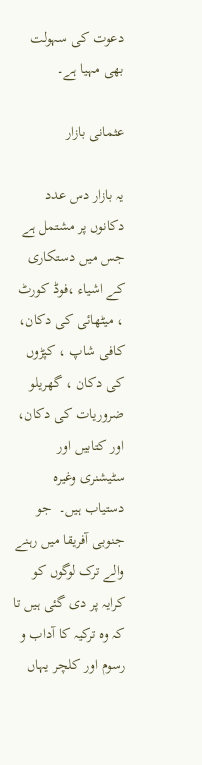دعوت کی سہولت بھی مہیا ہے۔

عثمانی بازار

یہ بازار دس عدد دکانوں پر مشتمل ہے جس میں دستکاری کے اشیاء ،فوڈ کورٹ ، میٹھائی کی دکان، کافی شاپ ، کپڑوں کی دکان ، گھریلو ضروریات کی دکان، اور کتابیں اور سٹیشنری وغیرہ دستیاب ہیں۔  جو جنوبی آفریقا میں رہنے والے ترک لوگوں کو کرایہ پر دی گئی ہیں تا کہ وہ ترکیہ کا آداب و رسوم اور کلچر یہاں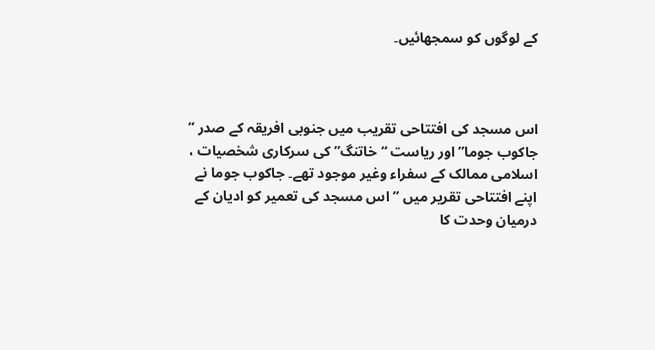کے لوگوں کو سمجھائیں۔



اس مسجد کی افتتاحی تقریب میں جنوبی افریقہ کے صدر ” جاکوب جوما” اور ریاست “خاتنگ” کی سرکاری شخصیات ، اسلامی ممالک کے سفراء وغیر موجود تھے۔ جاکوب جوما نے اپنے افتتاحی تقریر میں ” اس مسجد کی تعمیر کو ادیان کے درمیان وحدت کا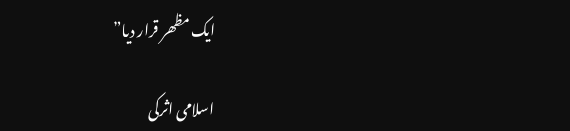ایک مظھر قرار دیا”

اسلامی اثرکی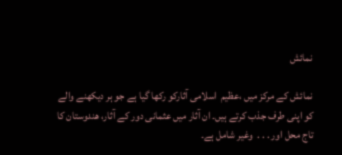نمائش

نمائش کے مرکز میں ،عظیم  اسلامی آثارکو رکھا گیا ہے جو ہر دیکھنے والے کو اپنی طرف جذب کرتے ہیں۔ ان آثار میں عثمانی دور کے آثار، ھندوستان کا تاج محل اور . . .  وغیر شامل ہے۔